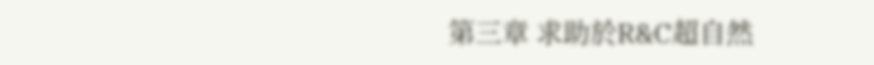第三章 求助於R&C超自然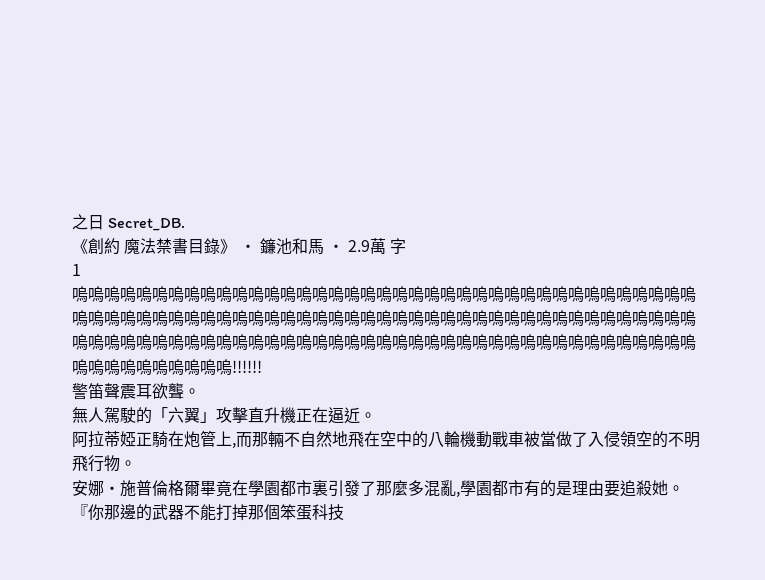之日 Secret_DB.
《創約 魔法禁書目錄》 · 鐮池和馬 · 2.9萬 字
1
嗚嗚嗚嗚嗚嗚嗚嗚嗚嗚嗚嗚嗚嗚嗚嗚嗚嗚嗚嗚嗚嗚嗚嗚嗚嗚嗚嗚嗚嗚嗚嗚嗚嗚嗚嗚嗚嗚嗚嗚嗚嗚嗚嗚嗚嗚嗚嗚嗚嗚嗚嗚嗚嗚嗚嗚嗚嗚嗚嗚嗚嗚嗚嗚嗚嗚嗚嗚嗚嗚嗚嗚嗚嗚嗚嗚嗚嗚嗚嗚嗚嗚嗚嗚嗚嗚嗚嗚嗚嗚嗚嗚嗚嗚嗚嗚嗚嗚嗚嗚嗚嗚嗚嗚嗚嗚嗚嗚嗚嗚嗚嗚嗚嗚嗚嗚嗚嗚嗚嗚嗚嗚嗚嗚嗚嗚嗚!!!!!!
警笛聲震耳欲聾。
無人駕駛的「六翼」攻擊直升機正在逼近。
阿拉蒂婭正騎在炮管上,而那輛不自然地飛在空中的八輪機動戰車被當做了入侵領空的不明飛行物。
安娜·施普倫格爾畢竟在學園都市裏引發了那麼多混亂,學園都市有的是理由要追殺她。
『你那邊的武器不能打掉那個笨蛋科技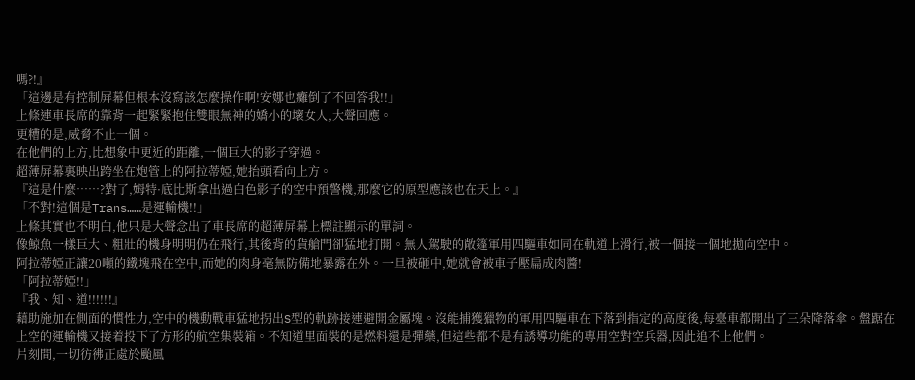嗎?!』
「這邊是有控制屏幕但根本沒寫該怎麼操作啊!安娜也癱倒了不回答我!!」
上條連車長席的靠背一起緊緊抱住雙眼無神的嬌小的壞女人,大聲回應。
更糟的是,威脅不止一個。
在他們的上方,比想象中更近的距離,一個巨大的影子穿過。
超薄屏幕裏映出跨坐在炮管上的阿拉蒂婭,她抬頭看向上方。
『這是什麼……?對了,姆特·底比斯拿出過白色影子的空中預警機,那麼它的原型應該也在天上。』
「不對!這個是Trans……是運輸機!!」
上條其實也不明白,他只是大聲念出了車長席的超薄屏幕上標註顯示的單詞。
像鯨魚一樣巨大、粗壯的機身明明仍在飛行,其後背的貨艙門卻猛地打開。無人駕駛的敞篷軍用四驅車如同在軌道上滑行,被一個接一個地拋向空中。
阿拉蒂婭正讓20噸的鐵塊飛在空中,而她的肉身毫無防備地暴露在外。一旦被砸中,她就會被車子壓扁成肉醬!
「阿拉蒂婭!!」
『我、知、道!!!!!!』
藉助施加在側面的慣性力,空中的機動戰車猛地拐出S型的軌跡接連避開金屬塊。沒能捕獲獵物的軍用四驅車在下落到指定的高度後,每臺車都開出了三朵降落傘。盤踞在上空的運輸機又接着投下了方形的航空集裝箱。不知道里面裝的是燃料還是彈藥,但這些都不是有誘導功能的專用空對空兵器,因此追不上他們。
片刻間,一切彷彿正處於颱風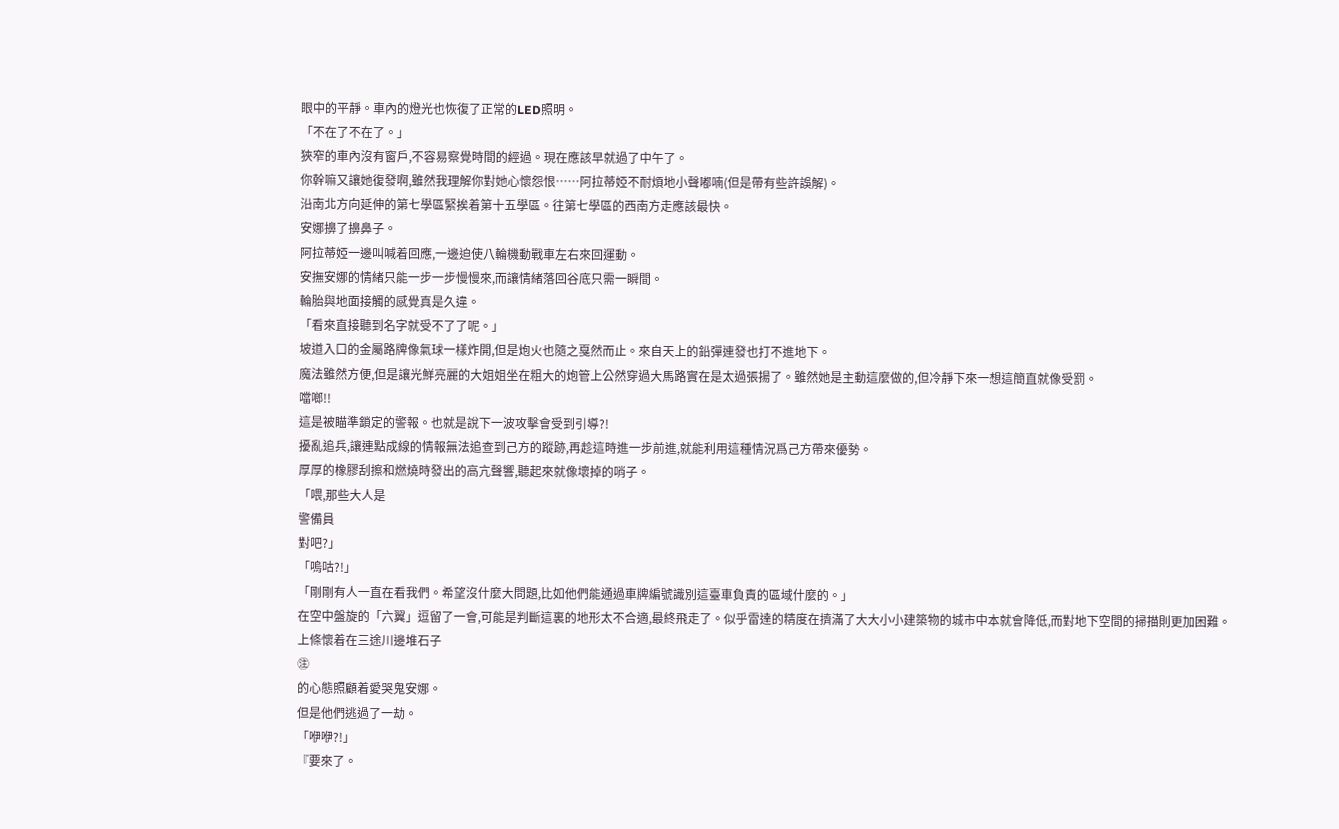眼中的平靜。車內的燈光也恢復了正常的LED照明。
「不在了不在了。」
狹窄的車內沒有窗戶,不容易察覺時間的經過。現在應該早就過了中午了。
你幹嘛又讓她復發啊,雖然我理解你對她心懷怨恨……阿拉蒂婭不耐煩地小聲嘟喃(但是帶有些許誤解)。
沿南北方向延伸的第七學區緊挨着第十五學區。往第七學區的西南方走應該最快。
安娜擤了擤鼻子。
阿拉蒂婭一邊叫喊着回應,一邊迫使八輪機動戰車左右來回運動。
安撫安娜的情緒只能一步一步慢慢來,而讓情緒落回谷底只需一瞬間。
輪胎與地面接觸的感覺真是久違。
「看來直接聽到名字就受不了了呢。」
坡道入口的金屬路牌像氣球一樣炸開,但是炮火也隨之戛然而止。來自天上的鉛彈連發也打不進地下。
魔法雖然方便,但是讓光鮮亮麗的大姐姐坐在粗大的炮管上公然穿過大馬路實在是太過張揚了。雖然她是主動這麼做的,但冷靜下來一想這簡直就像受罰。
噹啷!!
這是被瞄準鎖定的警報。也就是說下一波攻擊會受到引導?!
擾亂追兵,讓連點成線的情報無法追查到己方的蹤跡,再趁這時進一步前進,就能利用這種情況爲己方帶來優勢。
厚厚的橡膠刮擦和燃燒時發出的高亢聲響,聽起來就像壞掉的哨子。
「喂,那些大人是
警備員
對吧?」
「嗚咕?!」
「剛剛有人一直在看我們。希望沒什麼大問題,比如他們能通過車牌編號識別這臺車負責的區域什麼的。」
在空中盤旋的「六翼」逗留了一會,可能是判斷這裏的地形太不合適,最終飛走了。似乎雷達的精度在擠滿了大大小小建築物的城市中本就會降低,而對地下空間的掃描則更加困難。
上條懷着在三途川邊堆石子
㊟
的心態照顧着愛哭鬼安娜。
但是他們逃過了一劫。
「咿咿?!」
『要來了。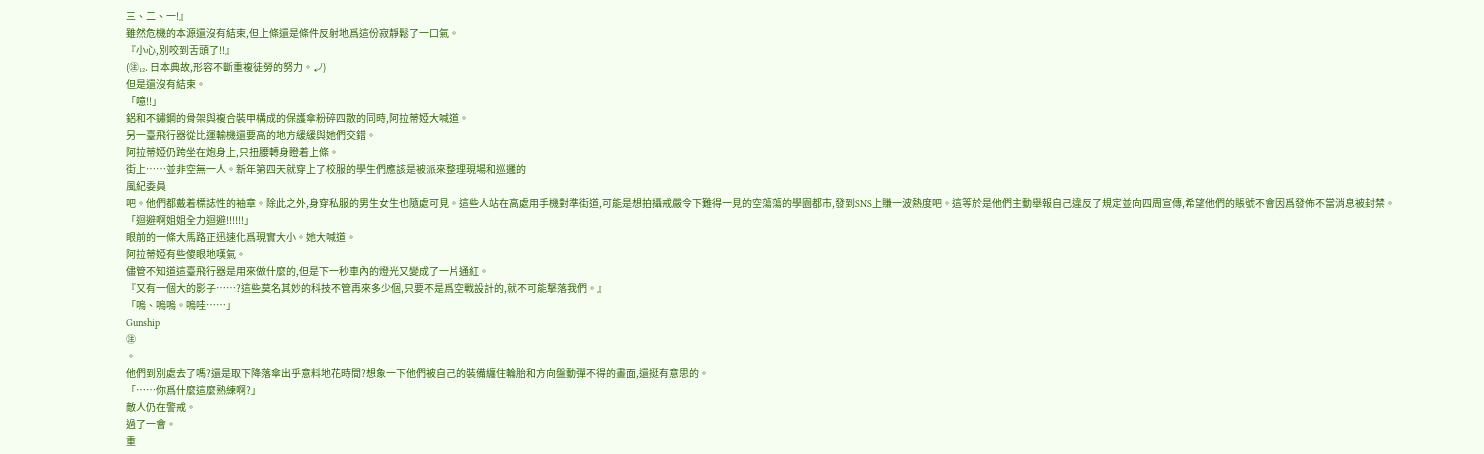三、二、一!』
雖然危機的本源還沒有結束,但上條還是條件反射地爲這份寂靜鬆了一口氣。
『小心,別咬到舌頭了!!』
(㊟₁₂. 日本典故,形容不斷重複徒勞的努力。⤶)
但是還沒有結束。
「噫!!」
鋁和不鏽鋼的骨架與複合裝甲構成的保護傘粉碎四散的同時,阿拉蒂婭大喊道。
另一臺飛行器從比運輸機還要高的地方緩緩與她們交錯。
阿拉蒂婭仍跨坐在炮身上,只扭腰轉身瞪着上條。
街上……並非空無一人。新年第四天就穿上了校服的學生們應該是被派來整理現場和巡邏的
風紀委員
吧。他們都戴着標誌性的袖章。除此之外,身穿私服的男生女生也隨處可見。這些人站在高處用手機對準街道,可能是想拍攝戒嚴令下難得一見的空蕩蕩的學園都市,發到SNS上賺一波熱度吧。這等於是他們主動舉報自己違反了規定並向四周宣傳,希望他們的賬號不會因爲發佈不當消息被封禁。
「迴避啊姐姐全力迴避!!!!!!」
眼前的一條大馬路正迅速化爲現實大小。她大喊道。
阿拉蒂婭有些傻眼地嘆氣。
儘管不知道這臺飛行器是用來做什麼的,但是下一秒車內的燈光又變成了一片通紅。
『又有一個大的影子……?這些莫名其妙的科技不管再來多少個,只要不是爲空戰設計的,就不可能擊落我們。』
「嗚、嗚嗚。嗚哇……」
Gunship
㊟
。
他們到別處去了嗎?還是取下降落傘出乎意料地花時間?想象一下他們被自己的裝備纏住輪胎和方向盤動彈不得的畫面,還挺有意思的。
「……你爲什麼這麼熟練啊?」
敵人仍在警戒。
過了一會。
重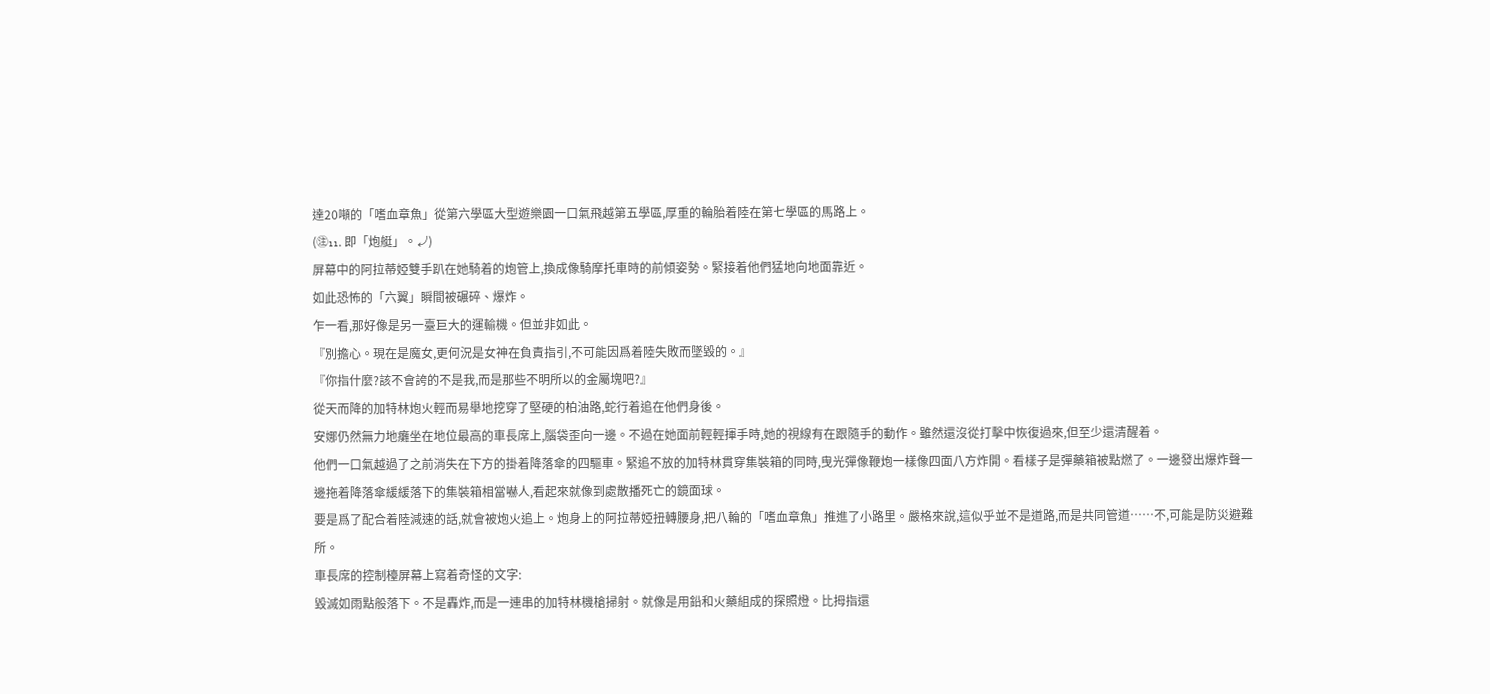達20噸的「嗜血章魚」從第六學區大型遊樂園一口氣飛越第五學區,厚重的輪胎着陸在第七學區的馬路上。
(㊟₁₁. 即「炮艇」。⤶)
屏幕中的阿拉蒂婭雙手趴在她騎着的炮管上,換成像騎摩托車時的前傾姿勢。緊接着他們猛地向地面靠近。
如此恐怖的「六翼」瞬間被碾碎、爆炸。
乍一看,那好像是另一臺巨大的運輸機。但並非如此。
『別擔心。現在是魔女,更何況是女神在負責指引,不可能因爲着陸失敗而墜毀的。』
『你指什麼?該不會誇的不是我,而是那些不明所以的金屬塊吧?』
從天而降的加特林炮火輕而易舉地挖穿了堅硬的柏油路,蛇行着追在他們身後。
安娜仍然無力地癱坐在地位最高的車長席上,腦袋歪向一邊。不過在她面前輕輕揮手時,她的視線有在跟隨手的動作。雖然還沒從打擊中恢復過來,但至少還清醒着。
他們一口氣越過了之前消失在下方的掛着降落傘的四驅車。緊追不放的加特林貫穿集裝箱的同時,曳光彈像鞭炮一樣像四面八方炸開。看樣子是彈藥箱被點燃了。一邊發出爆炸聲一邊拖着降落傘緩緩落下的集裝箱相當嚇人,看起來就像到處散播死亡的鏡面球。
要是爲了配合着陸減速的話,就會被炮火追上。炮身上的阿拉蒂婭扭轉腰身,把八輪的「嗜血章魚」推進了小路里。嚴格來說,這似乎並不是道路,而是共同管道……不,可能是防災避難所。
車長席的控制檯屏幕上寫着奇怪的文字:
毀滅如雨點般落下。不是轟炸,而是一連串的加特林機槍掃射。就像是用鉛和火藥組成的探照燈。比拇指還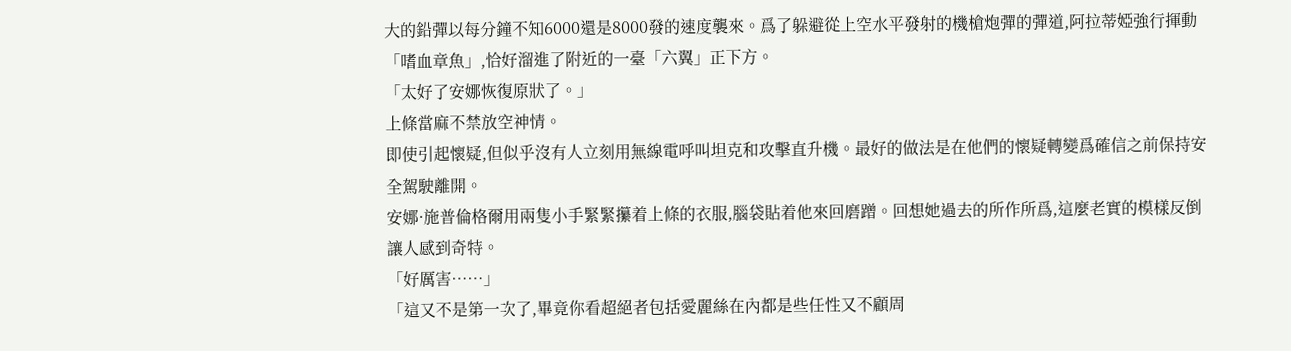大的鉛彈以每分鐘不知6000還是8000發的速度襲來。爲了躲避從上空水平發射的機槍炮彈的彈道,阿拉蒂婭強行揮動「嗜血章魚」,恰好溜進了附近的一臺「六翼」正下方。
「太好了安娜恢復原狀了。」
上條當麻不禁放空神情。
即使引起懷疑,但似乎沒有人立刻用無線電呼叫坦克和攻擊直升機。最好的做法是在他們的懷疑轉變爲確信之前保持安全駕駛離開。
安娜·施普倫格爾用兩隻小手緊緊攥着上條的衣服,腦袋貼着他來回磨蹭。回想她過去的所作所爲,這麼老實的模樣反倒讓人感到奇特。
「好厲害……」
「這又不是第一次了,畢竟你看超絕者包括愛麗絲在內都是些任性又不顧周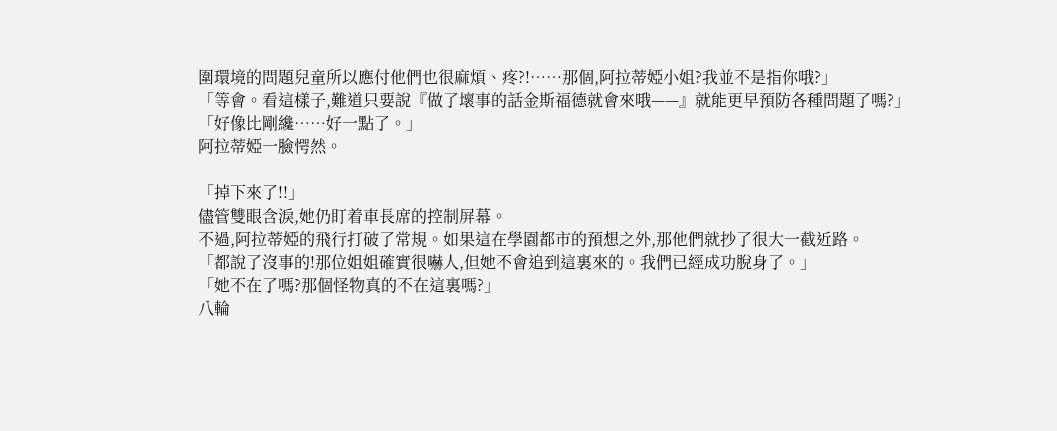圍環境的問題兒童所以應付他們也很麻煩、疼?!……那個,阿拉蒂婭小姐?我並不是指你哦?」
「等會。看這樣子,難道只要說『做了壞事的話金斯福德就會來哦——』就能更早預防各種問題了嗎?」
「好像比剛纔……好一點了。」
阿拉蒂婭一臉愕然。

「掉下來了!!」
儘管雙眼含淚,她仍盯着車長席的控制屏幕。
不過,阿拉蒂婭的飛行打破了常規。如果這在學園都市的預想之外,那他們就抄了很大一截近路。
「都說了沒事的!那位姐姐確實很嚇人,但她不會追到這裏來的。我們已經成功脫身了。」
「她不在了嗎?那個怪物真的不在這裏嗎?」
八輪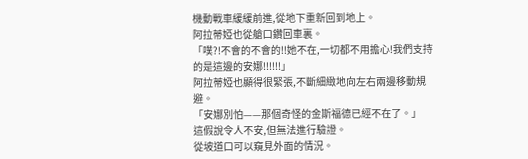機動戰車緩緩前進,從地下重新回到地上。
阿拉蒂婭也從艙口鑽回車裏。
「噗?!不會的不會的!!她不在,一切都不用擔心!我們支持的是這邊的安娜!!!!!!」
阿拉蒂婭也顯得很緊張,不斷細緻地向左右兩邊移動規避。
「安娜別怕——那個奇怪的金斯福德已經不在了。」
這假說令人不安,但無法進行驗證。
從坡道口可以窺見外面的情況。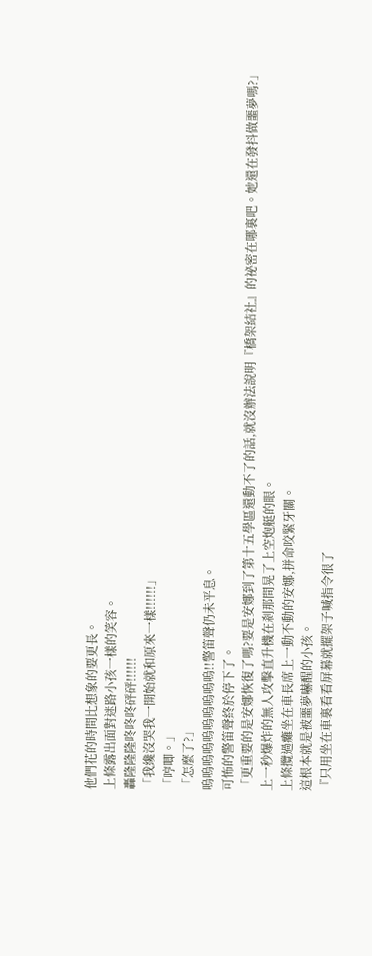他們花的時間比想象的要更長。
上條露出面對迷路小孩一樣的笑容。
轟隆隆隆咚咚咚砰砰!!!!!!
「我纔沒哭我一開始就和原來一樣!!!!!!」
「哼唧。」
「怎麼了?」
嗚嗚嗚嗚嗚嗚嗚嗚嗚嗚!!警笛聲仍未平息。
可怖的警笛聲終於停下了。
「更重要的是安娜恢復了嗎?要是安娜到了第十五學區還動不了的話,就沒辦法說明『橋架結社』的祕密在哪裏吧。她還在發抖做噩夢嗎?」
上一秒爆炸的無人攻擊直升機在剎那間晃了上空炮艇的眼。
上條攬過癱坐在車長席上一動不動的安娜,拼命咬緊牙關。
這根本就是被噩夢嚇醒的小孩。
『只用坐在車裏看看屏幕就擺架子喊指令很了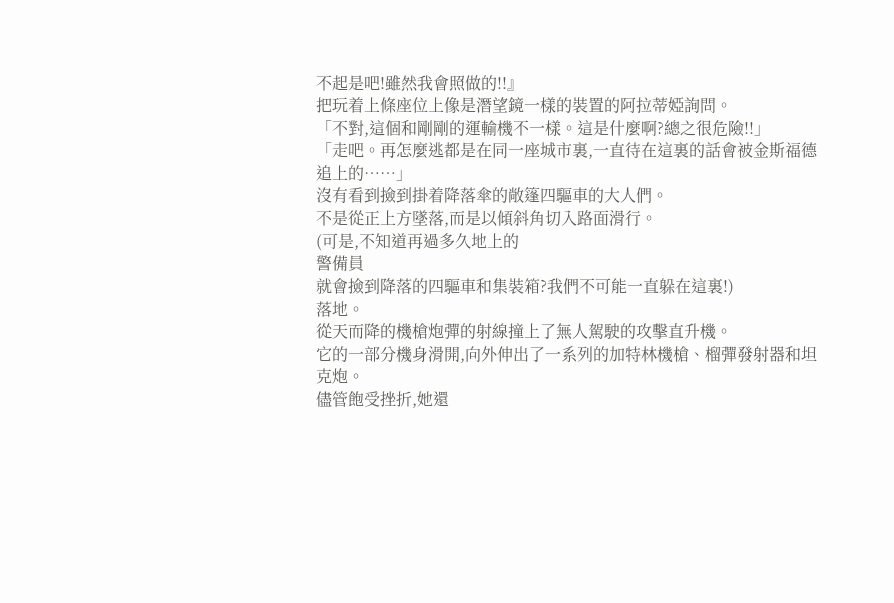不起是吧!雖然我會照做的!!』
把玩着上條座位上像是潛望鏡一樣的裝置的阿拉蒂婭詢問。
「不對,這個和剛剛的運輸機不一樣。這是什麼啊?總之很危險!!」
「走吧。再怎麼逃都是在同一座城市裏,一直待在這裏的話會被金斯福德追上的……」
沒有看到撿到掛着降落傘的敞篷四驅車的大人們。
不是從正上方墜落,而是以傾斜角切入路面滑行。
(可是,不知道再過多久地上的
警備員
就會撿到降落的四驅車和集裝箱?我們不可能一直躲在這裏!)
落地。
從天而降的機槍炮彈的射線撞上了無人駕駛的攻擊直升機。
它的一部分機身滑開,向外伸出了一系列的加特林機槍、榴彈發射器和坦克炮。
儘管飽受挫折,她還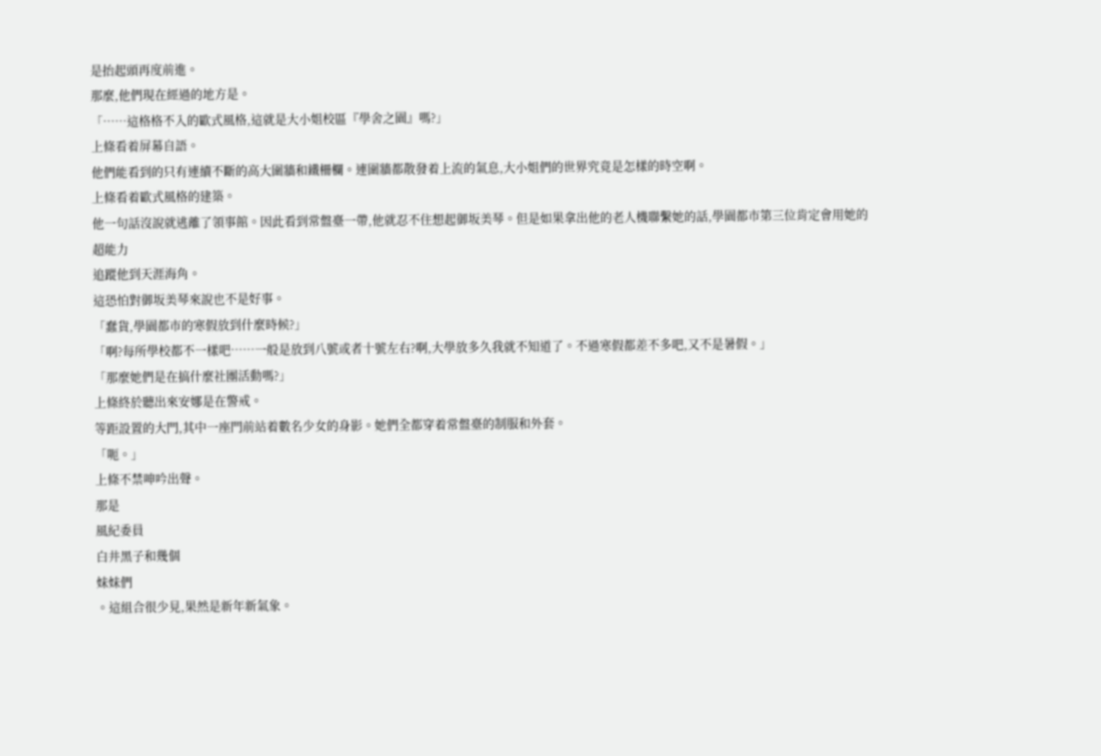是抬起頭再度前進。
那麼,他們現在經過的地方是。
「……這格格不入的歐式風格,這就是大小姐校區『學舍之園』嗎?」
上條看着屏幕自語。
他們能看到的只有連續不斷的高大圍牆和鐵柵欄。連圍牆都散發着上流的氣息,大小姐們的世界究竟是怎樣的時空啊。
上條看着歐式風格的建築。
他一句話沒說就逃離了領事館。因此看到常盤臺一帶,他就忍不住想起御坂美琴。但是如果拿出他的老人機聯繫她的話,學園都市第三位肯定會用她的
超能力
追蹤他到天涯海角。
這恐怕對御坂美琴來說也不是好事。
「蠢貨,學園都市的寒假放到什麼時候?」
「啊?每所學校都不一樣吧……一般是放到八號或者十號左右?啊,大學放多久我就不知道了。不過寒假都差不多吧,又不是暑假。」
「那麼她們是在搞什麼社團活動嗎?」
上條終於聽出來安娜是在警戒。
等距設置的大門,其中一座門前站着數名少女的身影。她們全都穿着常盤臺的制服和外套。
「呃。」
上條不禁呻吟出聲。
那是
風紀委員
白井黑子和幾個
妹妹們
。這組合很少見,果然是新年新氣象。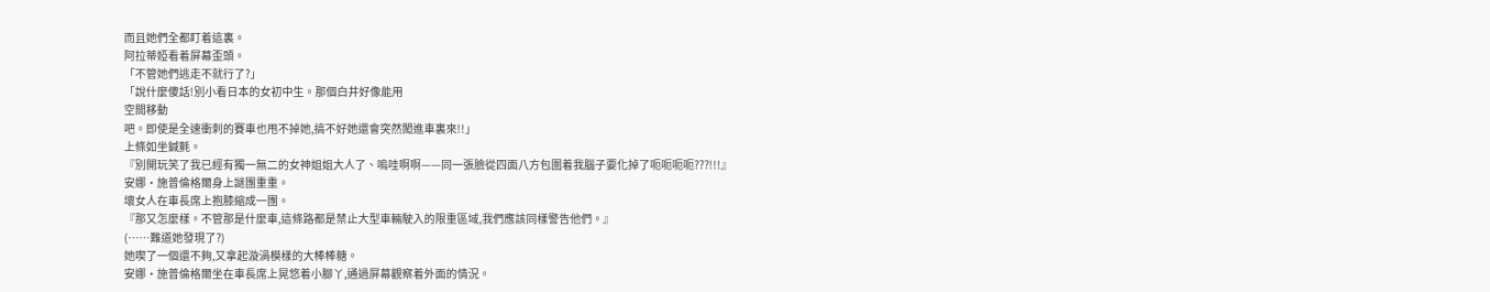而且她們全都盯着這裏。
阿拉蒂婭看着屏幕歪頭。
「不管她們逃走不就行了?」
「說什麼傻話!別小看日本的女初中生。那個白井好像能用
空間移動
吧。即使是全速衝刺的賽車也甩不掉她,搞不好她還會突然闖進車裏來!!」
上條如坐鍼氈。
『別開玩笑了我已經有獨一無二的女神姐姐大人了、嗚哇啊啊——同一張臉從四面八方包圍着我腦子要化掉了呃呃呃呃???!!!』
安娜·施普倫格爾身上謎團重重。
壞女人在車長席上抱膝縮成一團。
『那又怎麼樣。不管那是什麼車,這條路都是禁止大型車輛駛入的限重區域,我們應該同樣警告他們。』
(……難道她發現了?)
她喫了一個還不夠,又拿起漩渦模樣的大棒棒糖。
安娜·施普倫格爾坐在車長席上晃悠着小腳丫,通過屏幕觀察着外面的情況。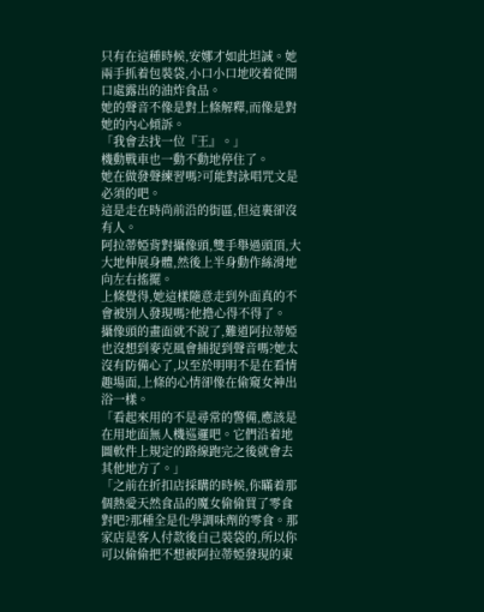只有在這種時候,安娜才如此坦誠。她兩手抓着包裝袋,小口小口地咬着從開口處露出的油炸食品。
她的聲音不像是對上條解釋,而像是對她的內心傾訴。
「我會去找一位『王』。」
機動戰車也一動不動地停住了。
她在做發聲練習嗎?可能對詠唱咒文是必須的吧。
這是走在時尚前沿的街區,但這裏卻沒有人。
阿拉蒂婭背對攝像頭,雙手舉過頭頂,大大地伸展身體,然後上半身動作絲滑地向左右搖擺。
上條覺得,她這樣隨意走到外面真的不會被別人發現嗎?他擔心得不得了。
攝像頭的畫面就不說了,難道阿拉蒂婭也沒想到麥克風會捕捉到聲音嗎?她太沒有防備心了,以至於明明不是在看情趣場面,上條的心情卻像在偷窺女神出浴一樣。
「看起來用的不是尋常的警備,應該是在用地面無人機巡邏吧。它們沿着地圖軟件上規定的路線跑完之後就會去其他地方了。」
「之前在折扣店採購的時候,你瞞着那個熱愛天然食品的魔女偷偷買了零食對吧?那種全是化學調味劑的零食。那家店是客人付款後自己裝袋的,所以你可以偷偷把不想被阿拉蒂婭發現的東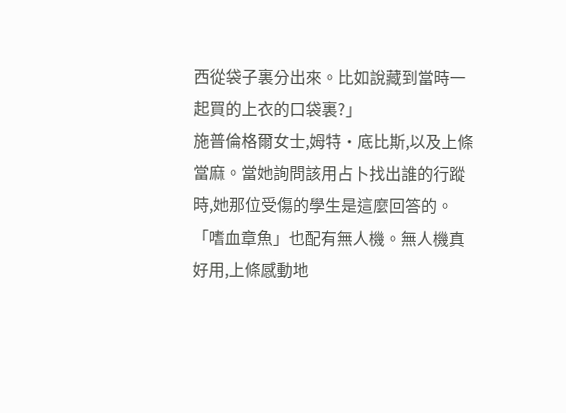西從袋子裏分出來。比如說藏到當時一起買的上衣的口袋裏?」
施普倫格爾女士,姆特·底比斯,以及上條當麻。當她詢問該用占卜找出誰的行蹤時,她那位受傷的學生是這麼回答的。
「嗜血章魚」也配有無人機。無人機真好用,上條感動地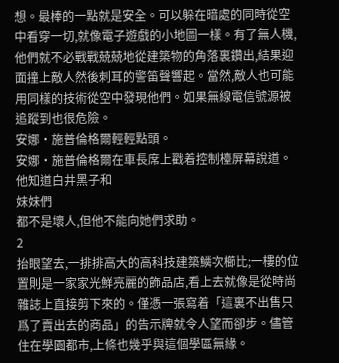想。最棒的一點就是安全。可以躲在暗處的同時從空中看穿一切,就像電子遊戲的小地圖一樣。有了無人機,他們就不必戰戰兢兢地從建築物的角落裏鑽出,結果迎面撞上敵人然後刺耳的警笛聲響起。當然,敵人也可能用同樣的技術從空中發現他們。如果無線電信號源被追蹤到也很危險。
安娜·施普倫格爾輕輕點頭。
安娜·施普倫格爾在車長席上戳着控制檯屏幕說道。
他知道白井黑子和
妹妹們
都不是壞人,但他不能向她們求助。
2
抬眼望去,一排排高大的高科技建築鱗次櫛比;一樓的位置則是一家家光鮮亮麗的飾品店,看上去就像是從時尚雜誌上直接剪下來的。僅憑一張寫着「這裏不出售只爲了賣出去的商品」的告示牌就令人望而卻步。儘管住在學園都市,上條也幾乎與這個學區無緣。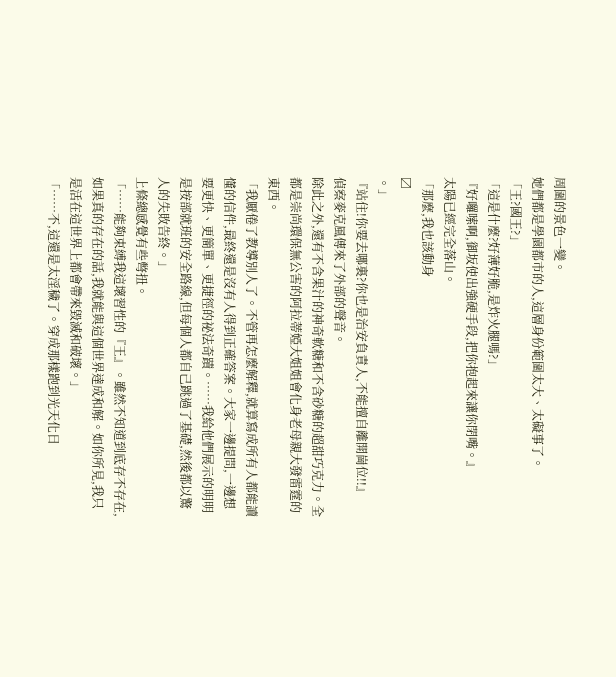周圍的景色一變。
她們都是學園都市的人,這層身份範圍太大、太礙事了。
「王?國王?」
「這是什麼?好薄好脆,是炸火腿嗎?」
『好囉嗦啊,御坂使出強硬手段,把你抱起來讓你閉嘴。』
太陽已經完全落山。
「那麼,我也該動身
〼
。」
『站住!你要去哪裏?你也是治安負責人,不能擅自離開崗位!!』
偵察麥克風傳來了外部的聲音。
除此之外,還有不含果汁的神奇軟糖和不含砂糖的超甜巧克力。全都是崇尚環保無公害的阿拉蒂婭大姐姐會化身老母親大發雷霆的東西。
「我厭倦了教導別人了。不管再怎麼解釋,就算寫成所有人都能讀懂的信件,最終還是沒有人得到正確答案。大家一邊提問,一邊想要更快、更簡單、更捷徑的祕法奇蹟。……我給他們展示的明明是按部就班的安全路線,但每個人都自己跳過了基礎,然後都以驚人的失敗告終。」
上條總感覺有些彆扭。
「……能夠束縛我這壞習性的『王』。雖然不知道到底存不存在,如果真的存在的話,我就能與這個世界達成和解。如你所見,我只是活在這世界上都會帶來毀滅和破壞。」
「……不,這還是太淫穢了。穿成那樣跑到光天化日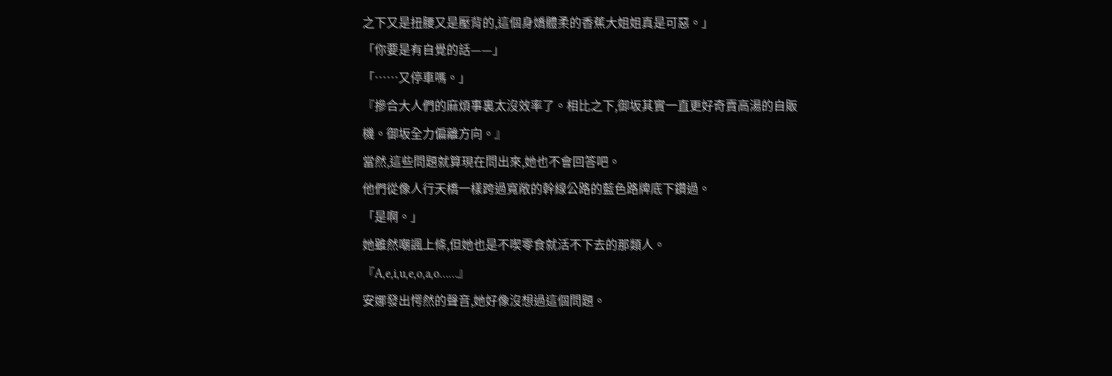之下又是扭腰又是壓背的,這個身嬌體柔的香蕉大姐姐真是可惡。」
「你要是有自覺的話——」
「……又停車嗎。」
『摻合大人們的麻煩事裏太沒效率了。相比之下,御坂其實一直更好奇賣高湯的自販機。御坂全力偏離方向。』
當然,這些問題就算現在問出來,她也不會回答吧。
他們從像人行天橋一樣跨過寬敞的幹線公路的藍色路牌底下鑽過。
「是啊。」
她雖然嘲諷上條,但她也是不喫零食就活不下去的那類人。
『A,e,i,u,e,o,a,o……』
安娜發出愕然的聲音,她好像沒想過這個問題。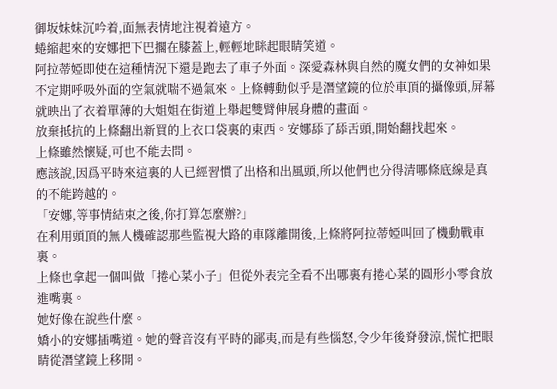御坂妹妹沉吟着,面無表情地注視着遠方。
蜷縮起來的安娜把下巴擱在膝蓋上,輕輕地眯起眼睛笑道。
阿拉蒂婭即使在這種情況下還是跑去了車子外面。深愛森林與自然的魔女們的女神如果不定期呼吸外面的空氣就喘不過氣來。上條轉動似乎是潛望鏡的位於車頂的攝像頭,屏幕就映出了衣着單薄的大姐姐在街道上舉起雙臂伸展身體的畫面。
放棄抵抗的上條翻出新買的上衣口袋裏的東西。安娜舔了舔舌頭,開始翻找起來。
上條雖然懷疑,可也不能去問。
應該說,因爲平時來這裏的人已經習慣了出格和出風頭,所以他們也分得清哪條底線是真的不能跨越的。
「安娜,等事情結束之後,你打算怎麼辦?」
在利用頭頂的無人機確認那些監視大路的車隊離開後,上條將阿拉蒂婭叫回了機動戰車裏。
上條也拿起一個叫做「捲心菜小子」但從外表完全看不出哪裏有捲心菜的圓形小零食放進嘴裏。
她好像在說些什麼。
嬌小的安娜插嘴道。她的聲音沒有平時的鄙夷,而是有些惱怒,令少年後脊發涼,慌忙把眼睛從潛望鏡上移開。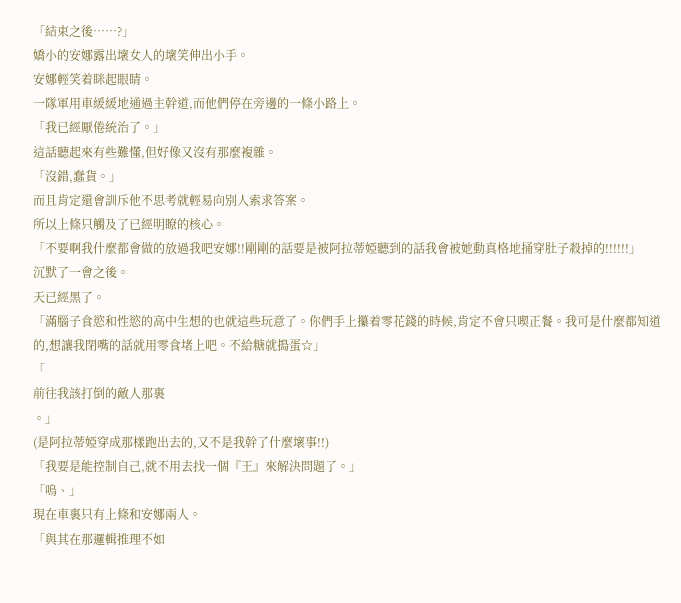「結束之後……?」
嬌小的安娜露出壞女人的壞笑伸出小手。
安娜輕笑着眯起眼睛。
一隊軍用車緩緩地通過主幹道,而他們停在旁邊的一條小路上。
「我已經厭倦統治了。」
這話聽起來有些難懂,但好像又沒有那麼複雜。
「沒錯,蠢貨。」
而且肯定還會訓斥他不思考就輕易向別人索求答案。
所以上條只觸及了已經明瞭的核心。
「不要啊我什麼都會做的放過我吧安娜!!剛剛的話要是被阿拉蒂婭聽到的話我會被她動真格地捅穿肚子殺掉的!!!!!!」
沉默了一會之後。
天已經黑了。
「滿腦子食慾和性慾的高中生想的也就這些玩意了。你們手上攥着零花錢的時候,肯定不會只喫正餐。我可是什麼都知道的,想讓我閉嘴的話就用零食堵上吧。不給糖就搗蛋☆」
「
前往我該打倒的敵人那裏
。」
(是阿拉蒂婭穿成那樣跑出去的,又不是我幹了什麼壞事!!)
「我要是能控制自己,就不用去找一個『王』來解決問題了。」
「嗚、」
現在車裏只有上條和安娜兩人。
「與其在那邏輯推理不如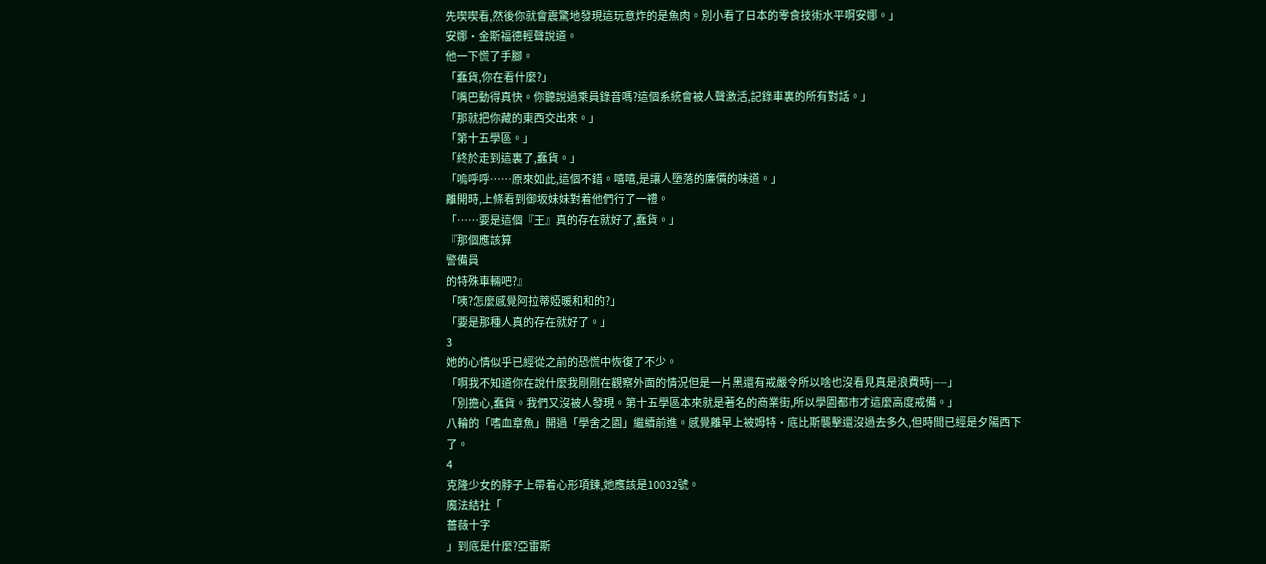先喫喫看,然後你就會震驚地發現這玩意炸的是魚肉。別小看了日本的零食技術水平啊安娜。」
安娜·金斯福德輕聲說道。
他一下慌了手腳。
「蠢貨,你在看什麼?」
「嘴巴動得真快。你聽說過乘員錄音嗎?這個系統會被人聲激活,記錄車裏的所有對話。」
「那就把你藏的東西交出來。」
「第十五學區。」
「終於走到這裏了,蠢貨。」
「嗚呼呼……原來如此,這個不錯。嘻嘻,是讓人墮落的廉價的味道。」
離開時,上條看到御坂妹妹對着他們行了一禮。
「……要是這個『王』真的存在就好了,蠢貨。」
『那個應該算
警備員
的特殊車輛吧?』
「咦?怎麼感覺阿拉蒂婭暖和和的?」
「要是那種人真的存在就好了。」
3
她的心情似乎已經從之前的恐慌中恢復了不少。
「啊我不知道你在說什麼我剛剛在觀察外面的情況但是一片黑還有戒嚴令所以啥也沒看見真是浪費時j——」
「別擔心,蠢貨。我們又沒被人發現。第十五學區本來就是著名的商業街,所以學園都市才這麼高度戒備。」
八輪的「嗜血章魚」開過「學舍之園」繼續前進。感覺離早上被姆特·底比斯襲擊還沒過去多久,但時間已經是夕陽西下了。
4
克隆少女的脖子上帶着心形項鍊,她應該是10032號。
魔法結社「
薔薇十字
」到底是什麼?亞雷斯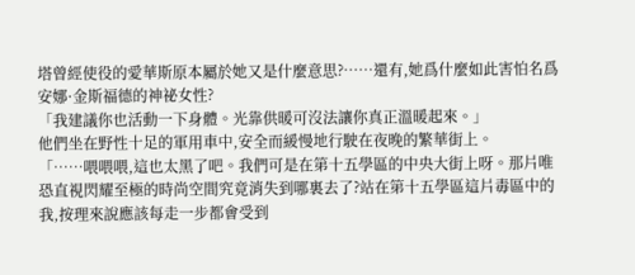塔曾經使役的愛華斯原本屬於她又是什麼意思?……還有,她爲什麼如此害怕名爲安娜·金斯福德的神祕女性?
「我建議你也活動一下身體。光靠供暖可沒法讓你真正溫暖起來。」
他們坐在野性十足的軍用車中,安全而緩慢地行駛在夜晚的繁華街上。
「……喂喂喂,這也太黑了吧。我們可是在第十五學區的中央大街上呀。那片唯恐直視閃耀至極的時尚空間究竟消失到哪裏去了?站在第十五學區這片毒區中的我,按理來說應該每走一步都會受到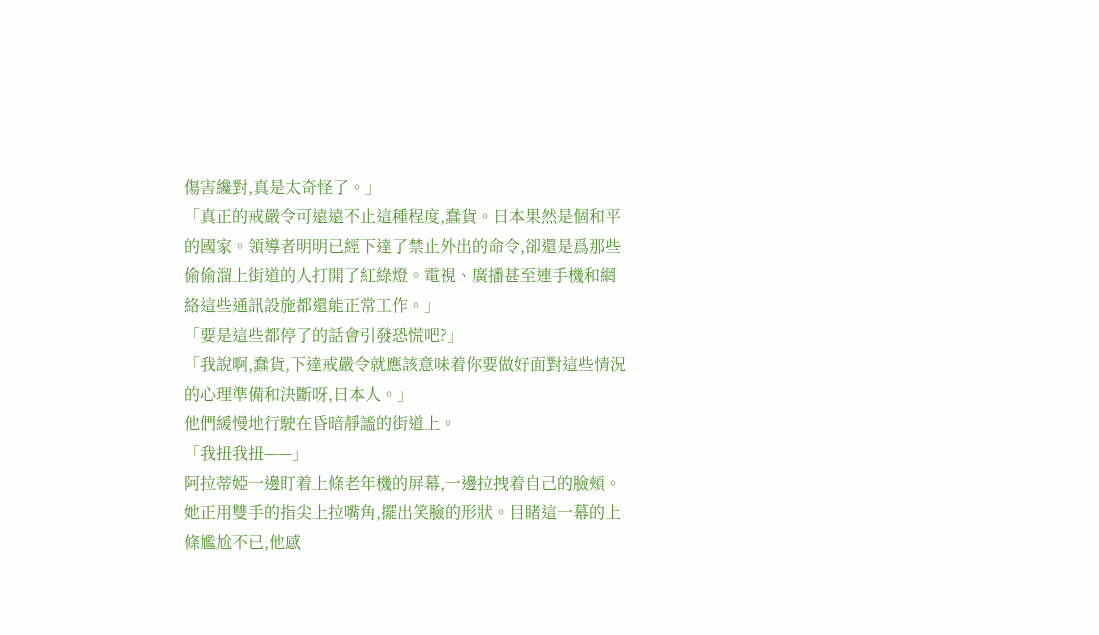傷害纔對,真是太奇怪了。」
「真正的戒嚴令可遠遠不止這種程度,蠢貨。日本果然是個和平的國家。領導者明明已經下達了禁止外出的命令,卻還是爲那些偷偷溜上街道的人打開了紅綠燈。電視、廣播甚至連手機和網絡這些通訊設施都還能正常工作。」
「要是這些都停了的話會引發恐慌吧?」
「我說啊,蠢貨,下達戒嚴令就應該意味着你要做好面對這些情況的心理準備和決斷呀,日本人。」
他們緩慢地行駛在昏暗靜謐的街道上。
「我扭我扭——」
阿拉蒂婭一邊盯着上條老年機的屏幕,一邊拉拽着自己的臉頰。她正用雙手的指尖上拉嘴角,擺出笑臉的形狀。目睹這一幕的上條尷尬不已,他感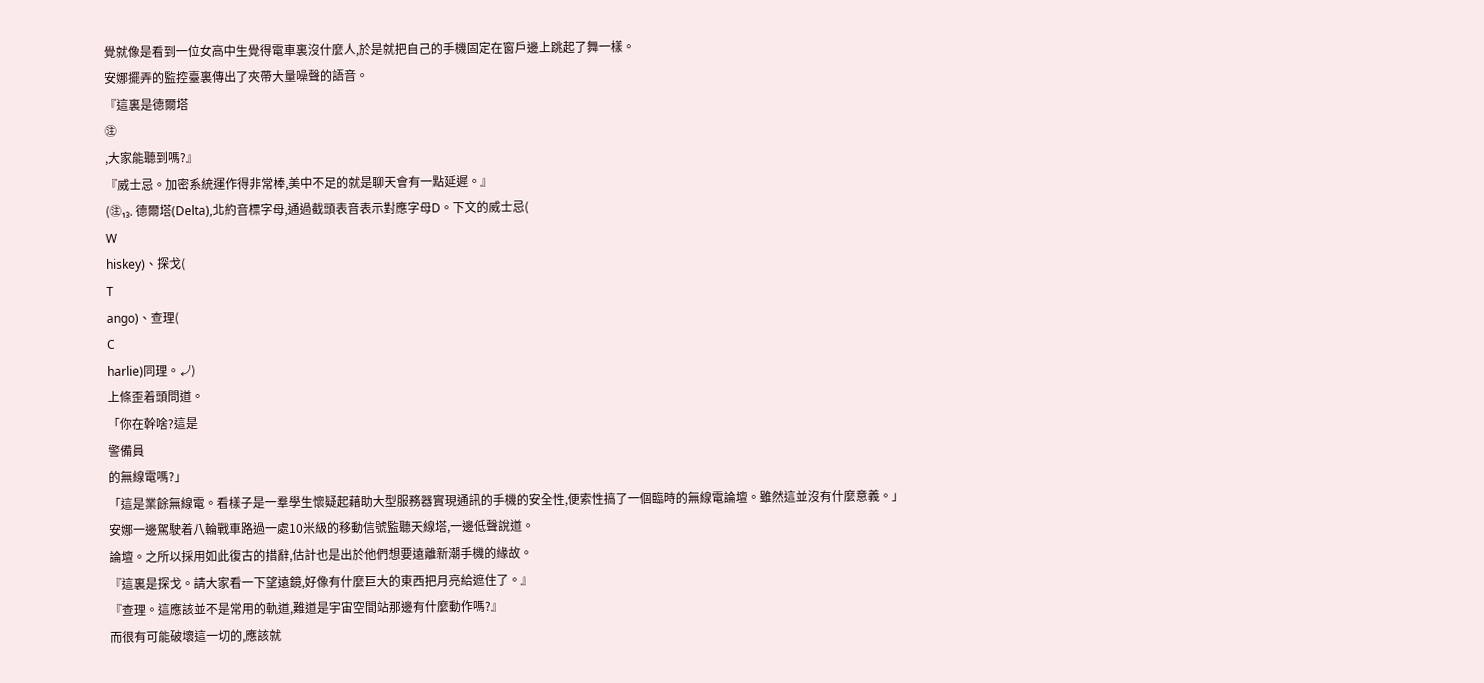覺就像是看到一位女高中生覺得電車裏沒什麼人,於是就把自己的手機固定在窗戶邊上跳起了舞一樣。
安娜擺弄的監控臺裏傳出了夾帶大量噪聲的語音。
『這裏是德爾塔
㊟
,大家能聽到嗎?』
『威士忌。加密系統運作得非常棒,美中不足的就是聊天會有一點延遲。』
(㊟₁₃. 德爾塔(Delta),北約音標字母,通過截頭表音表示對應字母D。下文的威士忌(
W
hiskey)、探戈(
T
ango)、查理(
C
harlie)同理。⤶)
上條歪着頭問道。
「你在幹啥?這是
警備員
的無線電嗎?」
「這是業餘無線電。看樣子是一羣學生懷疑起藉助大型服務器實現通訊的手機的安全性,便索性搞了一個臨時的無線電論壇。雖然這並沒有什麼意義。」
安娜一邊駕駛着八輪戰車路過一處10米級的移動信號監聽天線塔,一邊低聲說道。
論壇。之所以採用如此復古的措辭,估計也是出於他們想要遠離新潮手機的緣故。
『這裏是探戈。請大家看一下望遠鏡,好像有什麼巨大的東西把月亮給遮住了。』
『查理。這應該並不是常用的軌道,難道是宇宙空間站那邊有什麼動作嗎?』
而很有可能破壞這一切的,應該就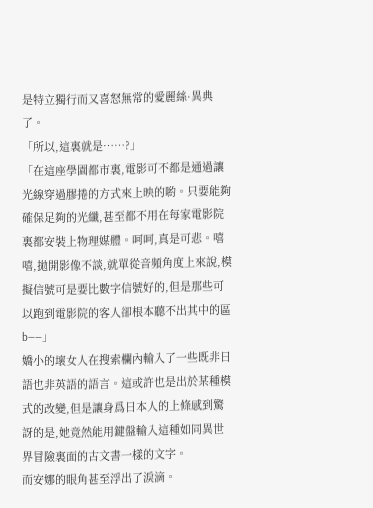是特立獨行而又喜怒無常的愛麗絲·異典了。
「所以,這裏就是……?」
「在這座學園都市裏,電影可不都是通過讓光線穿過膠捲的方式來上映的喲。只要能夠確保足夠的光纖,甚至都不用在每家電影院裏都安裝上物理媒體。呵呵,真是可悲。嘻嘻,拋開影像不談,就單從音頻角度上來說,模擬信號可是要比數字信號好的,但是那些可以跑到電影院的客人卻根本聽不出其中的區b——」
嬌小的壞女人在搜索欄內輸入了一些既非日語也非英語的語言。這或許也是出於某種模式的改變,但是讓身爲日本人的上條感到驚訝的是,她竟然能用鍵盤輸入這種如同異世界冒險裏面的古文書一樣的文字。
而安娜的眼角甚至浮出了淚滴。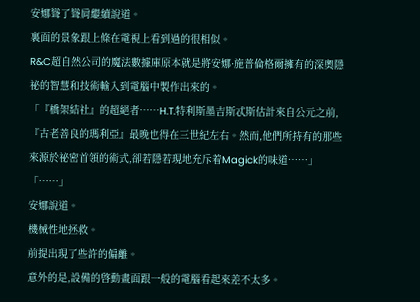安娜聳了聳肩繼續說道。
裏面的景象跟上條在電視上看到過的很相似。
R&C超自然公司的魔法數據庫原本就是將安娜·施普倫格爾擁有的深奧隱祕的智慧和技術輸入到電腦中製作出來的。
「『橋架結社』的超絕者……H.T.特利斯墨吉斯忒斯估計來自公元之前,『古老善良的瑪利亞』最晚也得在三世紀左右。然而,他們所持有的那些來源於祕密首領的術式,卻若隱若現地充斥着Magick的味道……」
「……」
安娜說道。
機械性地拯救。
前提出現了些許的偏離。
意外的是,設備的啓動畫面跟一般的電腦看起來差不太多。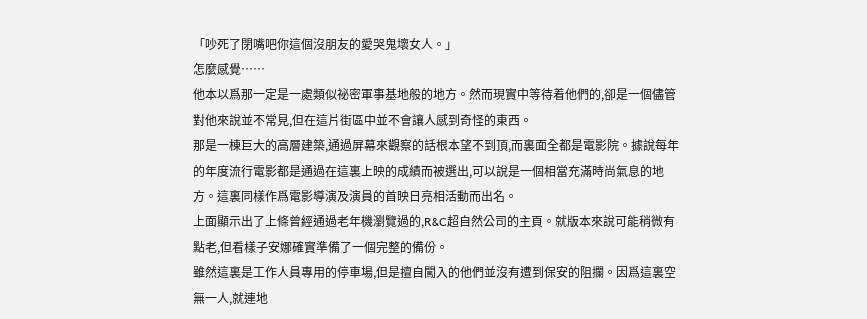「吵死了閉嘴吧你這個沒朋友的愛哭鬼壞女人。」
怎麼感覺……
他本以爲那一定是一處類似祕密軍事基地般的地方。然而現實中等待着他們的,卻是一個儘管對他來說並不常見,但在這片街區中並不會讓人感到奇怪的東西。
那是一棟巨大的高層建築,通過屏幕來觀察的話根本望不到頂,而裏面全都是電影院。據說每年的年度流行電影都是通過在這裏上映的成績而被選出,可以說是一個相當充滿時尚氣息的地方。這裏同樣作爲電影導演及演員的首映日亮相活動而出名。
上面顯示出了上條曾經通過老年機瀏覽過的,R&C超自然公司的主頁。就版本來說可能稍微有點老,但看樣子安娜確實準備了一個完整的備份。
雖然這裏是工作人員專用的停車場,但是擅自闖入的他們並沒有遭到保安的阻攔。因爲這裏空無一人,就連地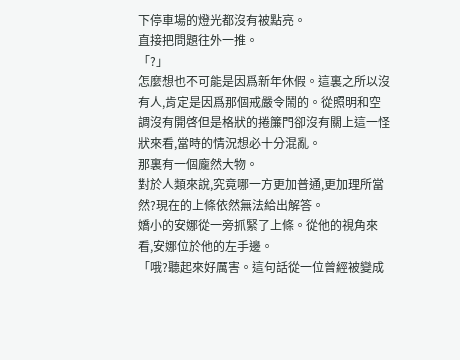下停車場的燈光都沒有被點亮。
直接把問題往外一推。
「?」
怎麼想也不可能是因爲新年休假。這裏之所以沒有人,肯定是因爲那個戒嚴令鬧的。從照明和空調沒有開啓但是格狀的捲簾門卻沒有關上這一怪狀來看,當時的情況想必十分混亂。
那裏有一個龐然大物。
對於人類來說,究竟哪一方更加普通,更加理所當然?現在的上條依然無法給出解答。
嬌小的安娜從一旁抓緊了上條。從他的視角來看,安娜位於他的左手邊。
「哦?聽起來好厲害。這句話從一位曾經被變成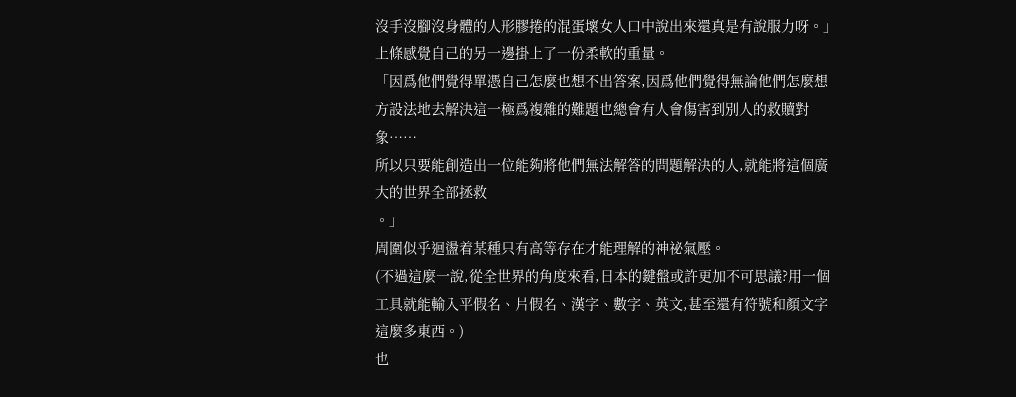沒手沒腳沒身體的人形膠捲的混蛋壞女人口中說出來還真是有說服力呀。」
上條感覺自己的另一邊掛上了一份柔軟的重量。
「因爲他們覺得單憑自己怎麼也想不出答案,因爲他們覺得無論他們怎麼想方設法地去解決這一極爲複雜的難題也總會有人會傷害到別人的救贖對象……
所以只要能創造出一位能夠將他們無法解答的問題解決的人,就能將這個廣大的世界全部拯救
。」
周圍似乎迴盪着某種只有高等存在才能理解的神祕氣壓。
(不過這麼一說,從全世界的角度來看,日本的鍵盤或許更加不可思議?用一個工具就能輸入平假名、片假名、漢字、數字、英文,甚至還有符號和顏文字這麼多東西。)
也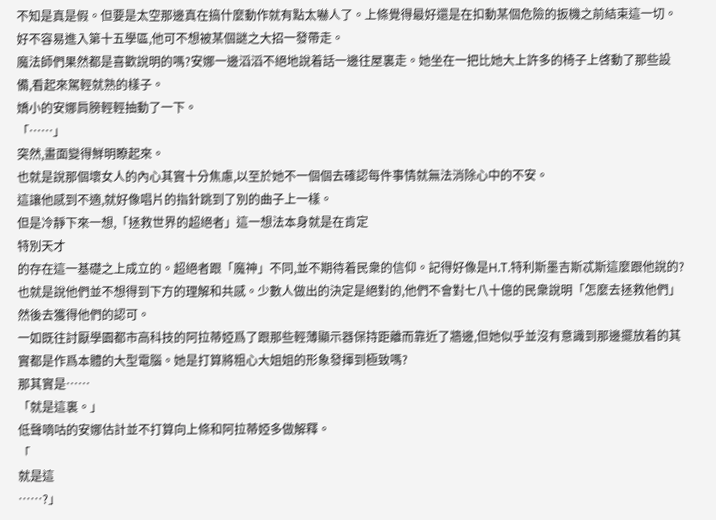不知是真是假。但要是太空那邊真在搞什麼動作就有點太嚇人了。上條覺得最好還是在扣動某個危險的扳機之前結束這一切。好不容易進入第十五學區,他可不想被某個謎之大招一發帶走。
魔法師們果然都是喜歡說明的嗎?安娜一邊滔滔不絕地說着話一邊往屋裏走。她坐在一把比她大上許多的椅子上啓動了那些設備,看起來駕輕就熟的樣子。
嬌小的安娜肩膀輕輕抽動了一下。
「……」
突然,畫面變得鮮明瞭起來。
也就是說那個壞女人的內心其實十分焦慮,以至於她不一個個去確認每件事情就無法消除心中的不安。
這讓他感到不適,就好像唱片的指針跳到了別的曲子上一樣。
但是冷靜下來一想,「拯救世界的超絕者」這一想法本身就是在肯定
特別天才
的存在這一基礎之上成立的。超絕者跟「魔神」不同,並不期待着民衆的信仰。記得好像是H.T.特利斯墨吉斯忒斯這麼跟他說的?也就是說他們並不想得到下方的理解和共感。少數人做出的決定是絕對的,他們不會對七八十億的民衆說明「怎麼去拯救他們」然後去獲得他們的認可。
一如既往討厭學園都市高科技的阿拉蒂婭爲了跟那些輕薄顯示器保持距離而靠近了牆邊,但她似乎並沒有意識到那邊擺放着的其實都是作爲本體的大型電腦。她是打算將粗心大姐姐的形象發揮到極致嗎?
那其實是……
「就是這裏。」
低聲嘀咕的安娜估計並不打算向上條和阿拉蒂婭多做解釋。
「
就是這
……?」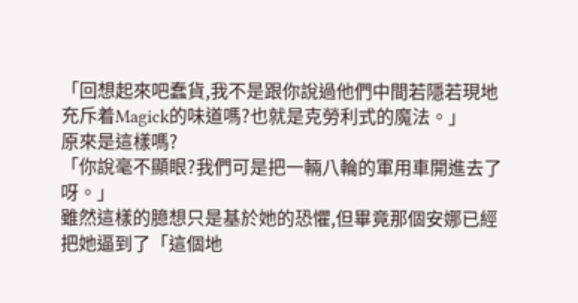「回想起來吧蠢貨,我不是跟你說過他們中間若隱若現地充斥着Magick的味道嗎?也就是克勞利式的魔法。」
原來是這樣嗎?
「你說毫不顯眼?我們可是把一輛八輪的軍用車開進去了呀。」
雖然這樣的臆想只是基於她的恐懼,但畢竟那個安娜已經把她逼到了「這個地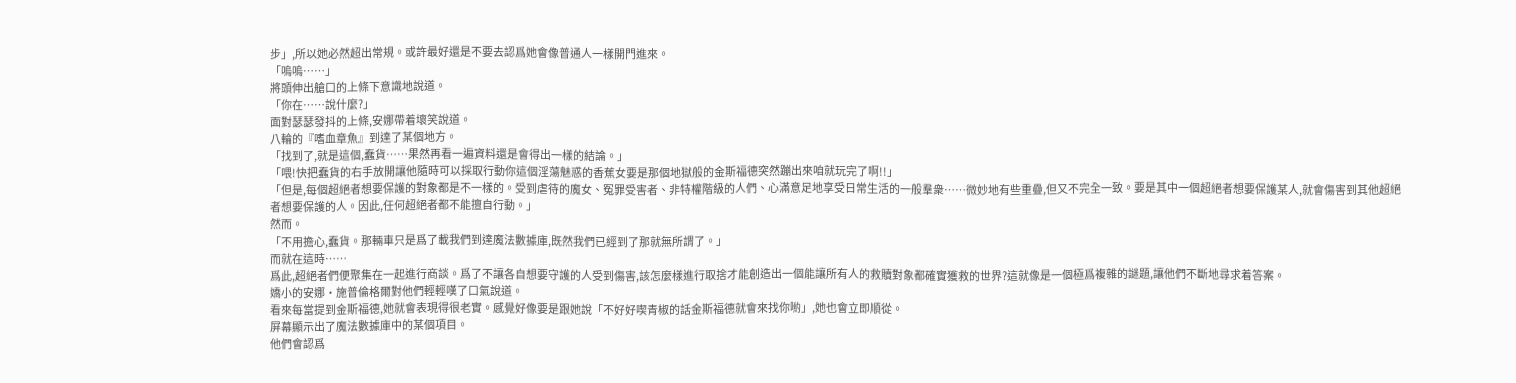步」,所以她必然超出常規。或許最好還是不要去認爲她會像普通人一樣開門進來。
「嗚嗚……」
將頭伸出艙口的上條下意識地說道。
「你在……說什麼?」
面對瑟瑟發抖的上條,安娜帶着壞笑說道。
八輪的『嗜血章魚』到達了某個地方。
「找到了,就是這個,蠢貨……果然再看一遍資料還是會得出一樣的結論。」
「喂!快把蠢貨的右手放開讓他隨時可以採取行動你這個淫蕩魅惑的香蕉女要是那個地獄般的金斯福德突然蹦出來咱就玩完了啊!!」
「但是,每個超絕者想要保護的對象都是不一樣的。受到虐待的魔女、冤罪受害者、非特權階級的人們、心滿意足地享受日常生活的一般羣衆……微妙地有些重疊,但又不完全一致。要是其中一個超絕者想要保護某人,就會傷害到其他超絕者想要保護的人。因此,任何超絕者都不能擅自行動。」
然而。
「不用擔心,蠢貨。那輛車只是爲了載我們到達魔法數據庫,既然我們已經到了那就無所謂了。」
而就在這時……
爲此,超絕者們便聚集在一起進行商談。爲了不讓各自想要守護的人受到傷害,該怎麼樣進行取捨才能創造出一個能讓所有人的救贖對象都確實獲救的世界?這就像是一個極爲複雜的謎題,讓他們不斷地尋求着答案。
嬌小的安娜·施普倫格爾對他們輕輕嘆了口氣說道。
看來每當提到金斯福德,她就會表現得很老實。感覺好像要是跟她說「不好好喫青椒的話金斯福德就會來找你喲」,她也會立即順從。
屏幕顯示出了魔法數據庫中的某個項目。
他們會認爲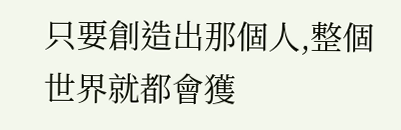只要創造出那個人,整個世界就都會獲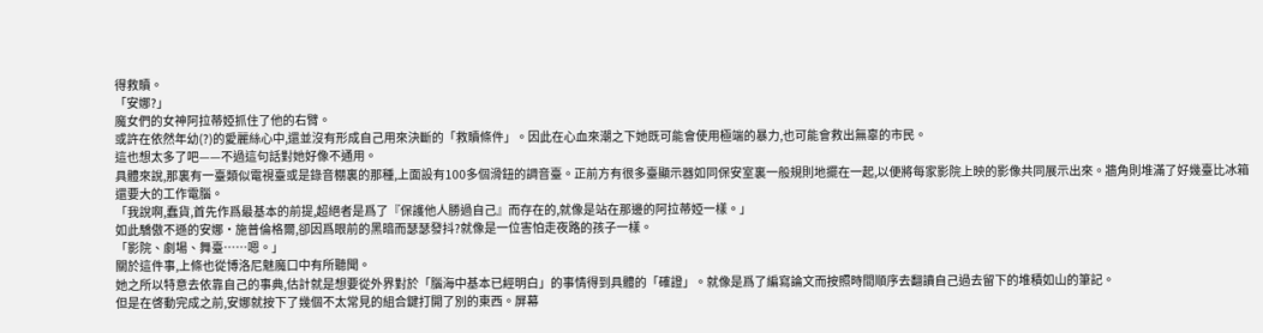得救贖。
「安娜?」
魔女們的女神阿拉蒂婭抓住了他的右臂。
或許在依然年幼(?)的愛麗絲心中,還並沒有形成自己用來決斷的「救贖條件」。因此在心血來潮之下她既可能會使用極端的暴力,也可能會救出無辜的市民。
這也想太多了吧——不過這句話對她好像不通用。
具體來說,那裏有一臺類似電視臺或是錄音棚裏的那種,上面設有100多個滑鈕的調音臺。正前方有很多臺顯示器如同保安室裏一般規則地擺在一起,以便將每家影院上映的影像共同展示出來。牆角則堆滿了好幾臺比冰箱還要大的工作電腦。
「我說啊,蠢貨,首先作爲最基本的前提,超絕者是爲了『保護他人勝過自己』而存在的,就像是站在那邊的阿拉蒂婭一樣。」
如此驕傲不遜的安娜·施普倫格爾,卻因爲眼前的黑暗而瑟瑟發抖?就像是一位害怕走夜路的孩子一樣。
「影院、劇場、舞臺……嗯。」
關於這件事,上條也從博洛尼魅魔口中有所聽聞。
她之所以特意去依靠自己的事典,估計就是想要從外界對於「腦海中基本已經明白」的事情得到具體的「確證」。就像是爲了編寫論文而按照時間順序去翻讀自己過去留下的堆積如山的筆記。
但是在啓動完成之前,安娜就按下了幾個不太常見的組合鍵打開了別的東西。屏幕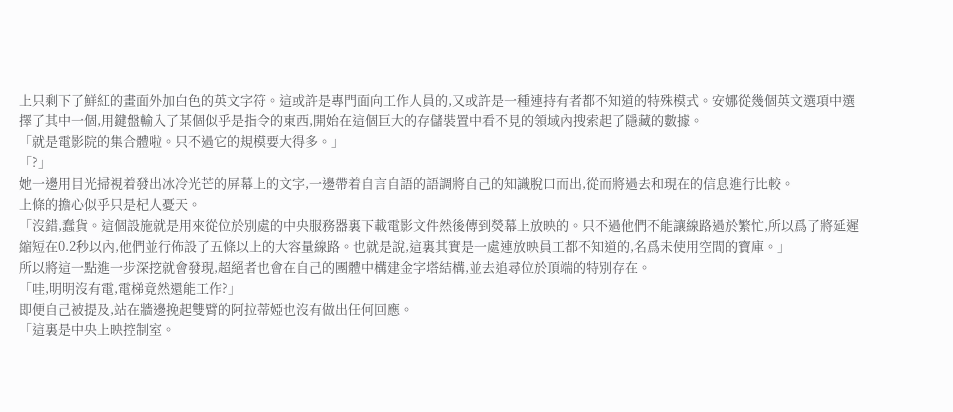上只剩下了鮮紅的畫面外加白色的英文字符。這或許是專門面向工作人員的,又或許是一種連持有者都不知道的特殊模式。安娜從幾個英文選項中選擇了其中一個,用鍵盤輸入了某個似乎是指令的東西,開始在這個巨大的存儲裝置中看不見的領域內搜索起了隱藏的數據。
「就是電影院的集合體啦。只不過它的規模要大得多。」
「?」
她一邊用目光掃視着發出冰冷光芒的屏幕上的文字,一邊帶着自言自語的語調將自己的知識脫口而出,從而將過去和現在的信息進行比較。
上條的擔心似乎只是杞人憂天。
「沒錯,蠢貨。這個設施就是用來從位於別處的中央服務器裏下載電影文件然後傳到熒幕上放映的。只不過他們不能讓線路過於繁忙,所以爲了將延遲縮短在0.2秒以內,他們並行佈設了五條以上的大容量線路。也就是說,這裏其實是一處連放映員工都不知道的,名爲未使用空間的寶庫。」
所以將這一點進一步深挖就會發現,超絕者也會在自己的團體中構建金字塔結構,並去追尋位於頂端的特別存在。
「哇,明明沒有電,電梯竟然還能工作?」
即便自己被提及,站在牆邊挽起雙臂的阿拉蒂婭也沒有做出任何回應。
「這裏是中央上映控制室。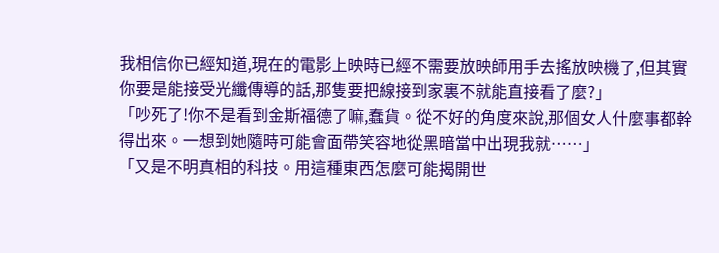我相信你已經知道,現在的電影上映時已經不需要放映師用手去搖放映機了,但其實你要是能接受光纖傳導的話,那隻要把線接到家裏不就能直接看了麼?」
「吵死了!你不是看到金斯福德了嘛,蠢貨。從不好的角度來說,那個女人什麼事都幹得出來。一想到她隨時可能會面帶笑容地從黑暗當中出現我就……」
「又是不明真相的科技。用這種東西怎麼可能揭開世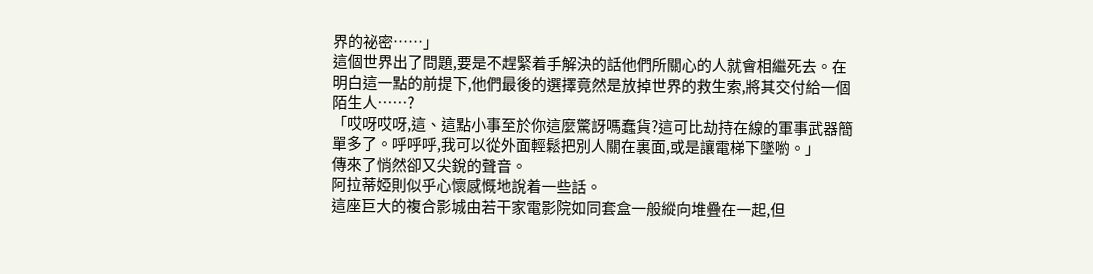界的祕密……」
這個世界出了問題,要是不趕緊着手解決的話他們所關心的人就會相繼死去。在明白這一點的前提下,他們最後的選擇竟然是放掉世界的救生索,將其交付給一個陌生人……?
「哎呀哎呀,這、這點小事至於你這麼驚訝嗎蠢貨?這可比劫持在線的軍事武器簡單多了。呼呼呼,我可以從外面輕鬆把別人關在裏面,或是讓電梯下墜喲。」
傳來了悄然卻又尖銳的聲音。
阿拉蒂婭則似乎心懷感慨地說着一些話。
這座巨大的複合影城由若干家電影院如同套盒一般縱向堆疊在一起,但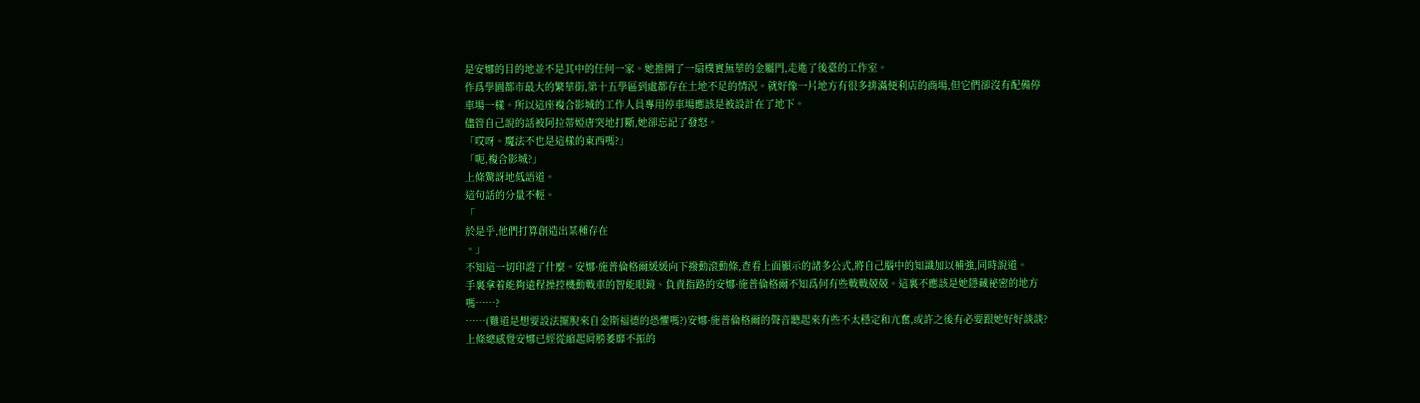是安娜的目的地並不是其中的任何一家。她推開了一扇樸實無華的金屬門,走進了後臺的工作室。
作爲學園都市最大的繁華街,第十五學區到處都存在土地不足的情況。就好像一片地方有很多排滿便利店的商場,但它們卻沒有配備停車場一樣。所以這座複合影城的工作人員專用停車場應該是被設計在了地下。
儘管自己說的話被阿拉蒂婭唐突地打斷,她卻忘記了發怒。
「哎呀。魔法不也是這樣的東西嗎?」
「呃,複合影城?」
上條驚訝地低語道。
這句話的分量不輕。
「
於是乎,他們打算創造出某種存在
。」
不知這一切印證了什麼。安娜·施普倫格爾緩緩向下撥動滾動條,查看上面顯示的諸多公式,將自己腦中的知識加以補強,同時說道。
手裏拿着能夠遠程操控機動戰車的智能眼鏡、負責指路的安娜·施普倫格爾不知爲何有些戰戰兢兢。這裏不應該是她隱藏祕密的地方嗎……?
……(難道是想要設法擺脫來自金斯福德的恐懼嗎?)安娜·施普倫格爾的聲音聽起來有些不太穩定和亢奮,或許之後有必要跟她好好談談?上條總感覺安娜已經從縮起肩膀萎靡不振的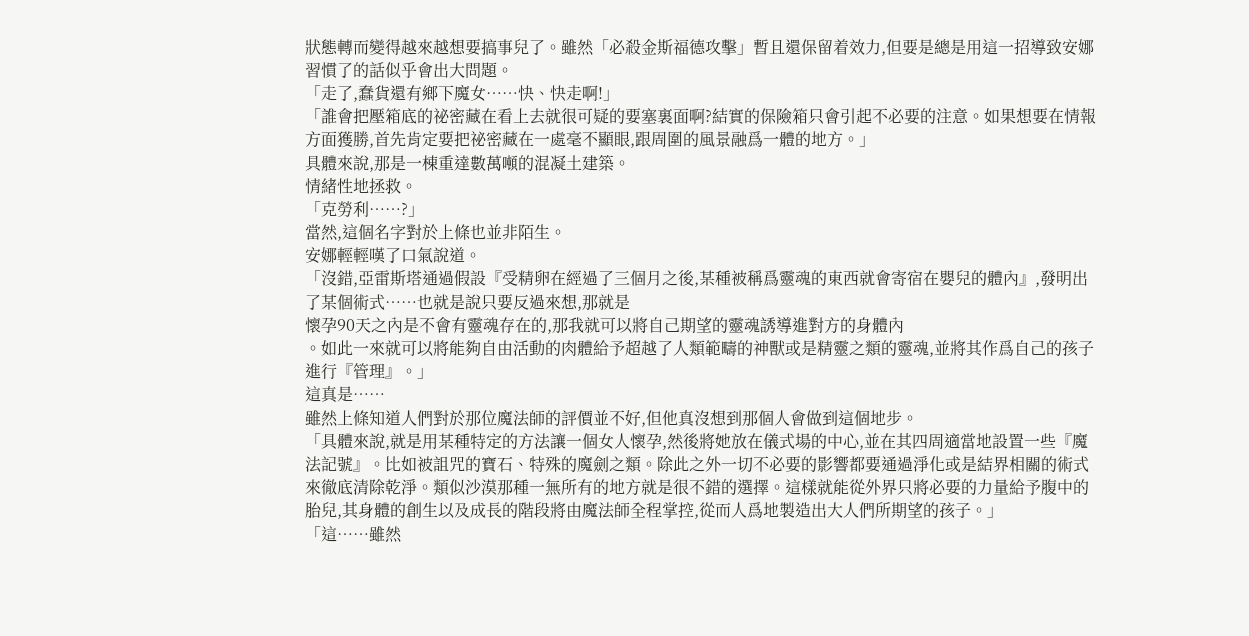狀態轉而變得越來越想要搞事兒了。雖然「必殺金斯福德攻擊」暫且還保留着效力,但要是總是用這一招導致安娜習慣了的話似乎會出大問題。
「走了,蠢貨還有鄉下魔女……快、快走啊!」
「誰會把壓箱底的祕密藏在看上去就很可疑的要塞裏面啊?結實的保險箱只會引起不必要的注意。如果想要在情報方面獲勝,首先肯定要把祕密藏在一處毫不顯眼,跟周圍的風景融爲一體的地方。」
具體來說,那是一棟重達數萬噸的混凝土建築。
情緒性地拯救。
「克勞利……?」
當然,這個名字對於上條也並非陌生。
安娜輕輕嘆了口氣說道。
「沒錯,亞雷斯塔通過假設『受精卵在經過了三個月之後,某種被稱爲靈魂的東西就會寄宿在嬰兒的體內』,發明出了某個術式……也就是說只要反過來想,那就是
懷孕90天之內是不會有靈魂存在的,那我就可以將自己期望的靈魂誘導進對方的身體內
。如此一來就可以將能夠自由活動的肉體給予超越了人類範疇的神獸或是精靈之類的靈魂,並將其作爲自己的孩子進行『管理』。」
這真是……
雖然上條知道人們對於那位魔法師的評價並不好,但他真沒想到那個人會做到這個地步。
「具體來說,就是用某種特定的方法讓一個女人懷孕,然後將她放在儀式場的中心,並在其四周適當地設置一些『魔法記號』。比如被詛咒的寶石、特殊的魔劍之類。除此之外一切不必要的影響都要通過淨化或是結界相關的術式來徹底清除乾淨。類似沙漠那種一無所有的地方就是很不錯的選擇。這樣就能從外界只將必要的力量給予腹中的胎兒,其身體的創生以及成長的階段將由魔法師全程掌控,從而人爲地製造出大人們所期望的孩子。」
「這……雖然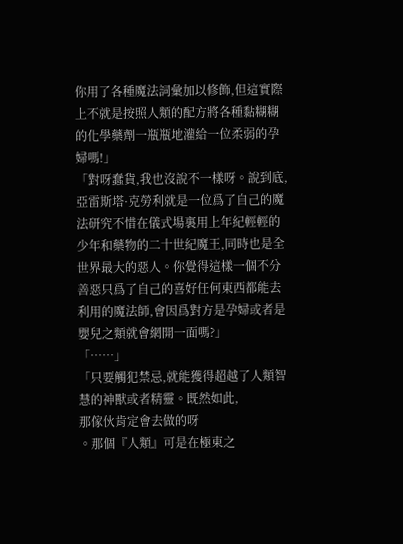你用了各種魔法詞彙加以修飾,但這實際上不就是按照人類的配方將各種黏糊糊的化學藥劑一瓶瓶地灌給一位柔弱的孕婦嗎!」
「對呀蠢貨,我也沒說不一樣呀。說到底,亞雷斯塔·克勞利就是一位爲了自己的魔法研究不惜在儀式場裏用上年紀輕輕的少年和藥物的二十世紀魔王,同時也是全世界最大的惡人。你覺得這樣一個不分善惡只爲了自己的喜好任何東西都能去利用的魔法師,會因爲對方是孕婦或者是嬰兒之類就會網開一面嗎?」
「……」
「只要觸犯禁忌,就能獲得超越了人類智慧的神獸或者精靈。既然如此,
那傢伙肯定會去做的呀
。那個『人類』可是在極東之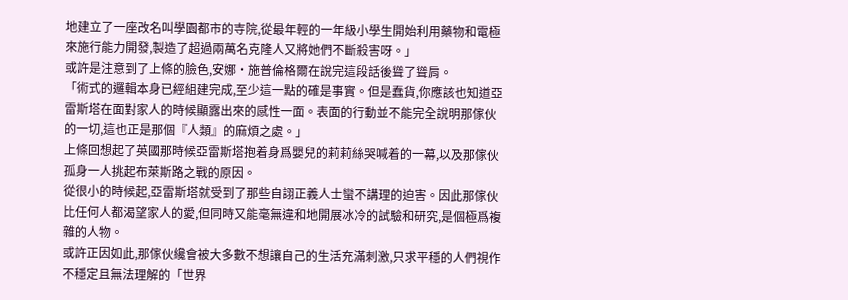地建立了一座改名叫學園都市的寺院,從最年輕的一年級小學生開始利用藥物和電極來施行能力開發,製造了超過兩萬名克隆人又將她們不斷殺害呀。」
或許是注意到了上條的臉色,安娜·施普倫格爾在說完這段話後聳了聳肩。
「術式的邏輯本身已經組建完成,至少這一點的確是事實。但是蠢貨,你應該也知道亞雷斯塔在面對家人的時候顯露出來的感性一面。表面的行動並不能完全說明那傢伙的一切,這也正是那個『人類』的麻煩之處。」
上條回想起了英國那時候亞雷斯塔抱着身爲嬰兒的莉莉絲哭喊着的一幕,以及那傢伙孤身一人挑起布萊斯路之戰的原因。
從很小的時候起,亞雷斯塔就受到了那些自詡正義人士蠻不講理的迫害。因此那傢伙比任何人都渴望家人的愛,但同時又能毫無違和地開展冰冷的試驗和研究,是個極爲複雜的人物。
或許正因如此,那傢伙纔會被大多數不想讓自己的生活充滿刺激,只求平穩的人們視作不穩定且無法理解的「世界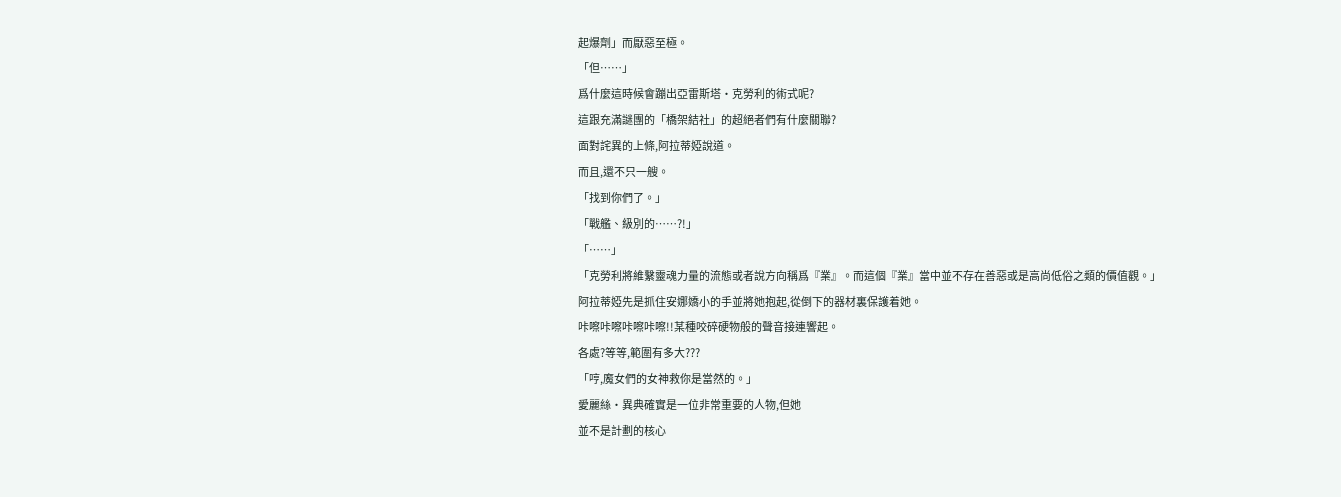起爆劑」而厭惡至極。
「但……」
爲什麼這時候會蹦出亞雷斯塔·克勞利的術式呢?
這跟充滿謎團的「橋架結社」的超絕者們有什麼關聯?
面對詫異的上條,阿拉蒂婭說道。
而且,還不只一艘。
「找到你們了。」
「戰艦、級別的……?!」
「……」
「克勞利將維繫靈魂力量的流態或者說方向稱爲『業』。而這個『業』當中並不存在善惡或是高尚低俗之類的價值觀。」
阿拉蒂婭先是抓住安娜嬌小的手並將她抱起,從倒下的器材裏保護着她。
咔嚓咔嚓咔嚓咔嚓!!某種咬碎硬物般的聲音接連響起。
各處?等等,範圍有多大???
「哼,魔女們的女神救你是當然的。」
愛麗絲·異典確實是一位非常重要的人物,但她
並不是計劃的核心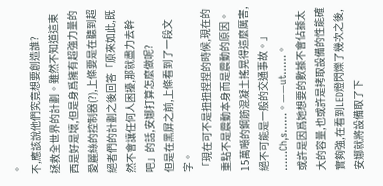。
不,應該說他們究竟想要創造誰?
拯救全世界的計劃。雖然不知道這東西是好是壞,但是身爲擁有超強力量的愛麗絲的控制器(?),上條要是在聽到超絕者們的計劃之後回答「原來如此,既然不會讓任何人困擾,那就盡力去幹吧」的話,安娜打算怎麼做呢?
但是在黑屏之前,上條看到了一段文字。
「現在可不是扭扭捏捏的時候,現在的重點不是震動本身而是震動的原因。15萬噸的鋼筋混凝土搖晃得這麼厲害,絕不可能是一般的交通事故。」
……Ch,s……。——ut……。
或許是因爲她想要的數據不會佔據太大的容量,也或許是拷取設備的性能確實夠強,在看到LED燈閃爍了幾次之後,安娜就將設備取了下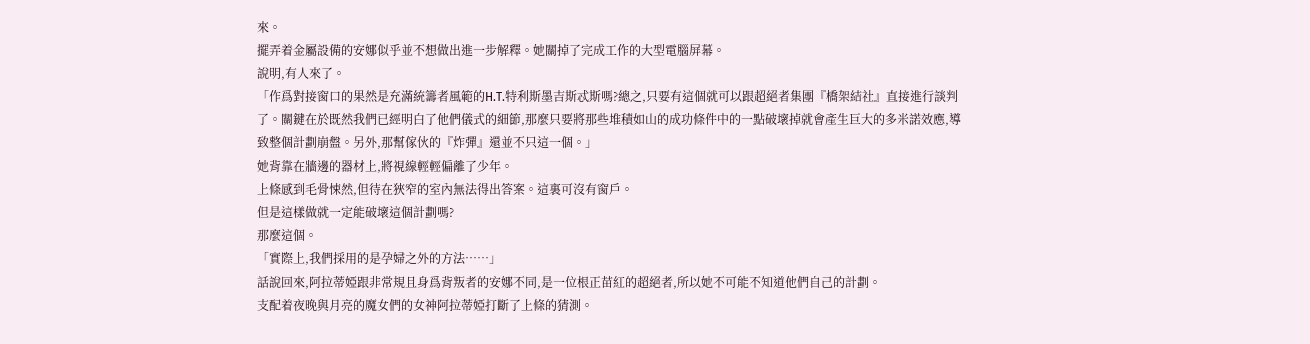來。
擺弄着金屬設備的安娜似乎並不想做出進一步解釋。她關掉了完成工作的大型電腦屏幕。
說明,有人來了。
「作爲對接窗口的果然是充滿統籌者風範的H.T.特利斯墨吉斯忒斯嗎?總之,只要有這個就可以跟超絕者集團『橋架結社』直接進行談判了。關鍵在於既然我們已經明白了他們儀式的細節,那麼只要將那些堆積如山的成功條件中的一點破壞掉就會產生巨大的多米諾效應,導致整個計劃崩盤。另外,那幫傢伙的『炸彈』還並不只這一個。」
她背靠在牆邊的器材上,將視線輕輕偏離了少年。
上條感到毛骨悚然,但待在狹窄的室內無法得出答案。這裏可沒有窗戶。
但是這樣做就一定能破壞這個計劃嗎?
那麼這個。
「實際上,我們採用的是孕婦之外的方法……」
話說回來,阿拉蒂婭跟非常規且身爲背叛者的安娜不同,是一位根正苗紅的超絕者,所以她不可能不知道他們自己的計劃。
支配着夜晚與月亮的魔女們的女神阿拉蒂婭打斷了上條的猜測。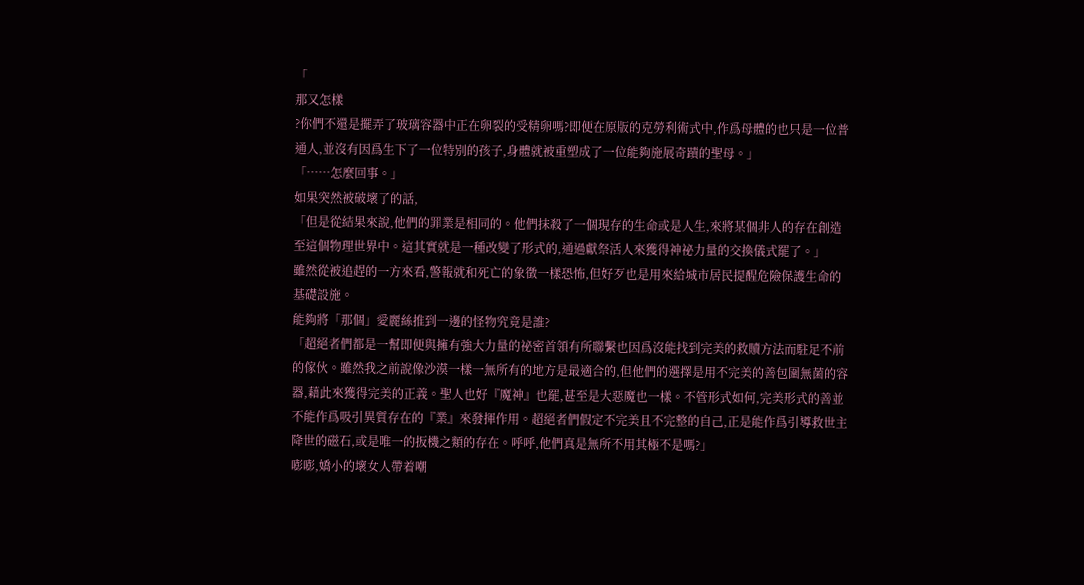「
那又怎樣
?你們不還是擺弄了玻璃容器中正在卵裂的受精卵嗎?即便在原版的克勞利術式中,作爲母體的也只是一位普通人,並沒有因爲生下了一位特別的孩子,身體就被重塑成了一位能夠施展奇蹟的聖母。」
「……怎麼回事。」
如果突然被破壞了的話,
「但是從結果來說,他們的罪業是相同的。他們抹殺了一個現存的生命或是人生,來將某個非人的存在創造至這個物理世界中。這其實就是一種改變了形式的,通過獻祭活人來獲得神祕力量的交換儀式罷了。」
雖然從被追趕的一方來看,警報就和死亡的象徵一樣恐怖,但好歹也是用來給城市居民提醒危險保護生命的基礎設施。
能夠將「那個」愛麗絲推到一邊的怪物究竟是誰?
「超絕者們都是一幫即便與擁有強大力量的祕密首領有所聯繫也因爲沒能找到完美的救贖方法而駐足不前的傢伙。雖然我之前說像沙漠一樣一無所有的地方是最適合的,但他們的選擇是用不完美的善包圍無菌的容器,藉此來獲得完美的正義。聖人也好『魔神』也罷,甚至是大惡魔也一樣。不管形式如何,完美形式的善並不能作爲吸引異質存在的『業』來發揮作用。超絕者們假定不完美且不完整的自己,正是能作爲引導救世主降世的磁石,或是唯一的扳機之類的存在。呼呼,他們真是無所不用其極不是嗎?」
嘭嘭,嬌小的壞女人帶着嘲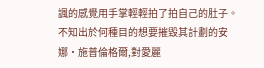諷的感覺用手掌輕輕拍了拍自己的肚子。
不知出於何種目的想要摧毀其計劃的安娜·施普倫格爾,對愛麗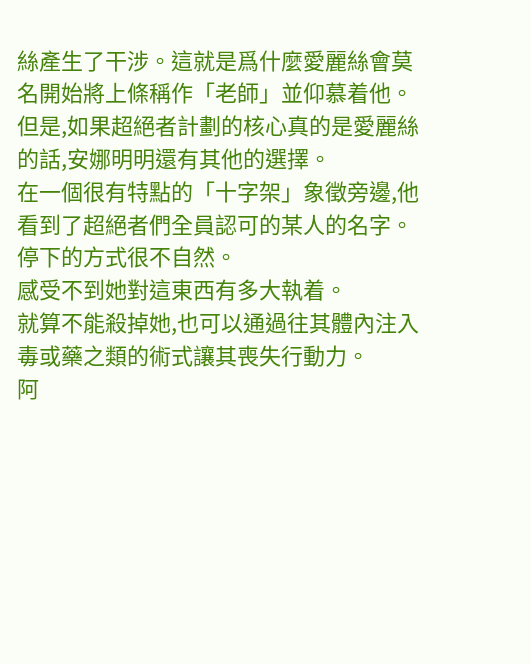絲產生了干涉。這就是爲什麼愛麗絲會莫名開始將上條稱作「老師」並仰慕着他。但是,如果超絕者計劃的核心真的是愛麗絲的話,安娜明明還有其他的選擇。
在一個很有特點的「十字架」象徵旁邊,他看到了超絕者們全員認可的某人的名字。
停下的方式很不自然。
感受不到她對這東西有多大執着。
就算不能殺掉她,也可以通過往其體內注入毒或藥之類的術式讓其喪失行動力。
阿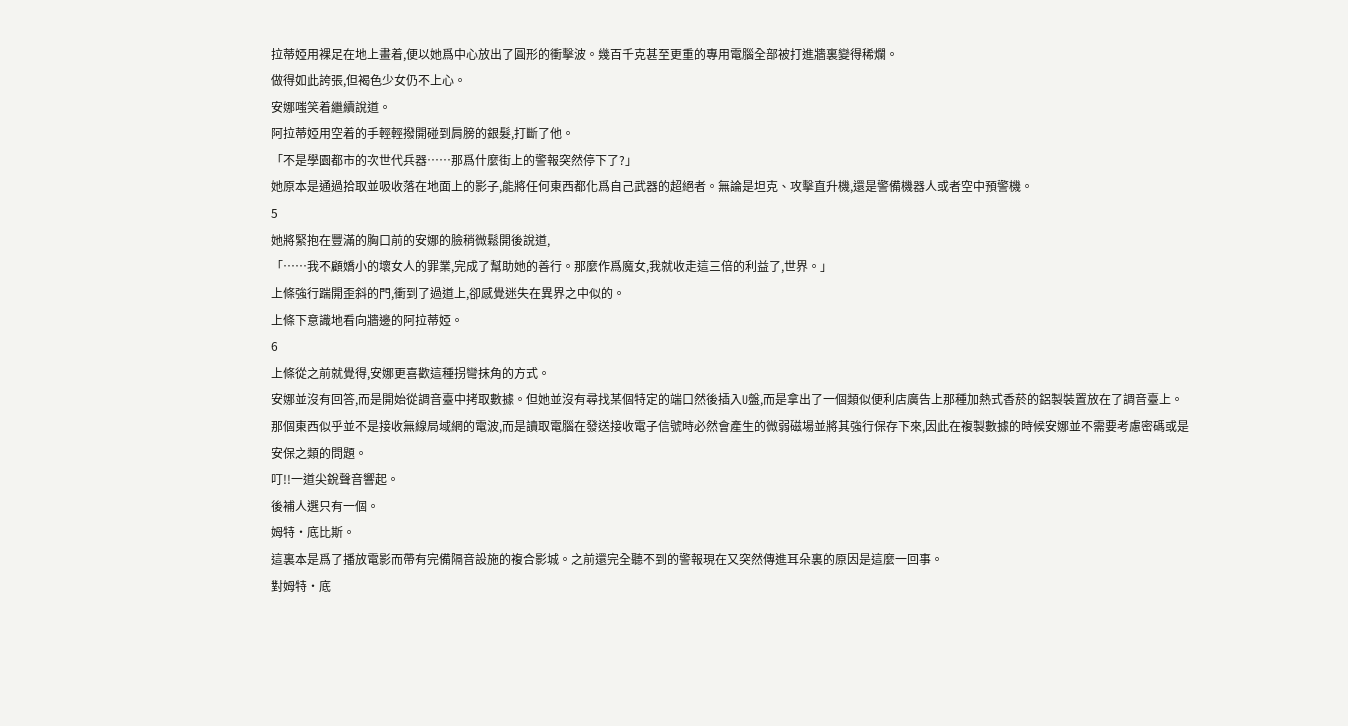拉蒂婭用裸足在地上畫着,便以她爲中心放出了圓形的衝擊波。幾百千克甚至更重的專用電腦全部被打進牆裏變得稀爛。
做得如此誇張,但褐色少女仍不上心。
安娜嗤笑着繼續說道。
阿拉蒂婭用空着的手輕輕撥開碰到肩膀的銀髮,打斷了他。
「不是學園都市的次世代兵器……那爲什麼街上的警報突然停下了?」
她原本是通過拾取並吸收落在地面上的影子,能將任何東西都化爲自己武器的超絕者。無論是坦克、攻擊直升機,還是警備機器人或者空中預警機。
5
她將緊抱在豐滿的胸口前的安娜的臉稍微鬆開後說道,
「……我不顧嬌小的壞女人的罪業,完成了幫助她的善行。那麼作爲魔女,我就收走這三倍的利益了,世界。」
上條強行踹開歪斜的門,衝到了過道上,卻感覺迷失在異界之中似的。
上條下意識地看向牆邊的阿拉蒂婭。
6
上條從之前就覺得,安娜更喜歡這種拐彎抹角的方式。
安娜並沒有回答,而是開始從調音臺中拷取數據。但她並沒有尋找某個特定的端口然後插入U盤,而是拿出了一個類似便利店廣告上那種加熱式香菸的鋁製裝置放在了調音臺上。那個東西似乎並不是接收無線局域網的電波,而是讀取電腦在發送接收電子信號時必然會產生的微弱磁場並將其強行保存下來,因此在複製數據的時候安娜並不需要考慮密碼或是安保之類的問題。
叮!!一道尖銳聲音響起。
後補人選只有一個。
姆特·底比斯。
這裏本是爲了播放電影而帶有完備隔音設施的複合影城。之前還完全聽不到的警報現在又突然傳進耳朵裏的原因是這麼一回事。
對姆特·底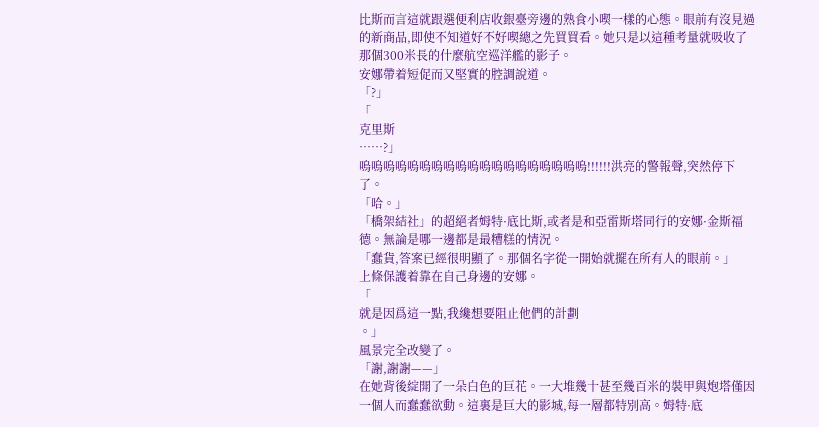比斯而言這就跟選便利店收銀臺旁邊的熟食小喫一樣的心態。眼前有沒見過的新商品,即使不知道好不好喫總之先買買看。她只是以這種考量就吸收了那個300米長的什麼航空巡洋艦的影子。
安娜帶着短促而又堅實的腔調說道。
「?」
「
克里斯
……?」
嗚嗚嗚嗚嗚嗚嗚嗚嗚嗚嗚嗚嗚嗚嗚嗚嗚嗚嗚!!!!!!洪亮的警報聲,突然停下了。
「哈。」
「橋架結社」的超絕者姆特·底比斯,或者是和亞雷斯塔同行的安娜·金斯福德。無論是哪一邊都是最糟糕的情況。
「蠢貨,答案已經很明顯了。那個名字從一開始就擺在所有人的眼前。」
上條保護着靠在自己身邊的安娜。
「
就是因爲這一點,我纔想要阻止他們的計劃
。」
風景完全改變了。
「謝,謝謝——」
在她背後綻開了一朵白色的巨花。一大堆幾十甚至幾百米的裝甲與炮塔僅因一個人而蠢蠢欲動。這裏是巨大的影城,每一層都特別高。姆特·底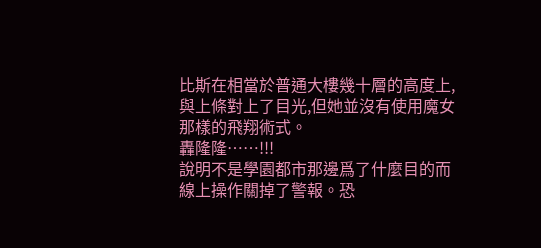比斯在相當於普通大樓幾十層的高度上,與上條對上了目光,但她並沒有使用魔女那樣的飛翔術式。
轟隆隆……!!!
說明不是學園都市那邊爲了什麼目的而線上操作關掉了警報。恐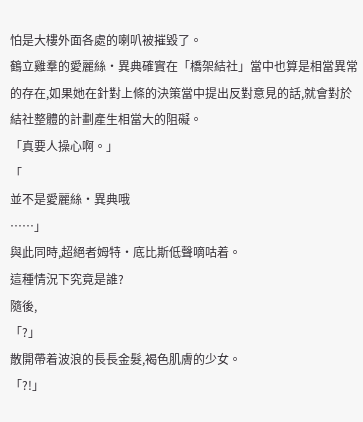怕是大樓外面各處的喇叭被摧毀了。
鶴立雞羣的愛麗絲·異典確實在「橋架結社」當中也算是相當異常的存在,如果她在針對上條的決策當中提出反對意見的話,就會對於結社整體的計劃產生相當大的阻礙。
「真要人操心啊。」
「
並不是愛麗絲·異典哦
……」
與此同時,超絕者姆特·底比斯低聲嘀咕着。
這種情況下究竟是誰?
隨後,
「?」
散開帶着波浪的長長金髮,褐色肌膚的少女。
「?!」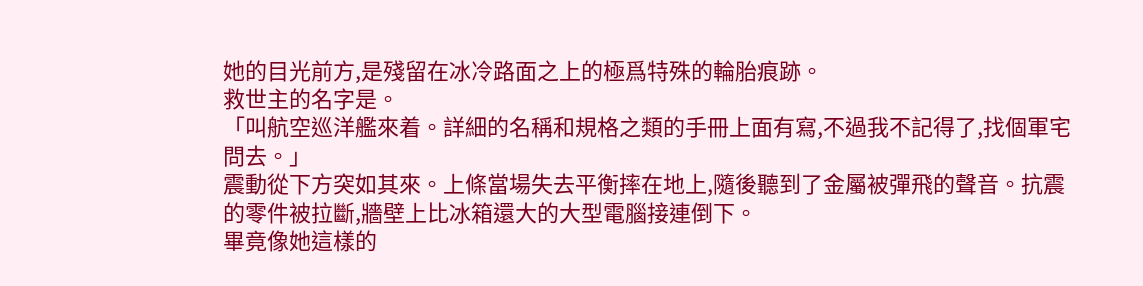她的目光前方,是殘留在冰冷路面之上的極爲特殊的輪胎痕跡。
救世主的名字是。
「叫航空巡洋艦來着。詳細的名稱和規格之類的手冊上面有寫,不過我不記得了,找個軍宅問去。」
震動從下方突如其來。上條當場失去平衡摔在地上,隨後聽到了金屬被彈飛的聲音。抗震的零件被拉斷,牆壁上比冰箱還大的大型電腦接連倒下。
畢竟像她這樣的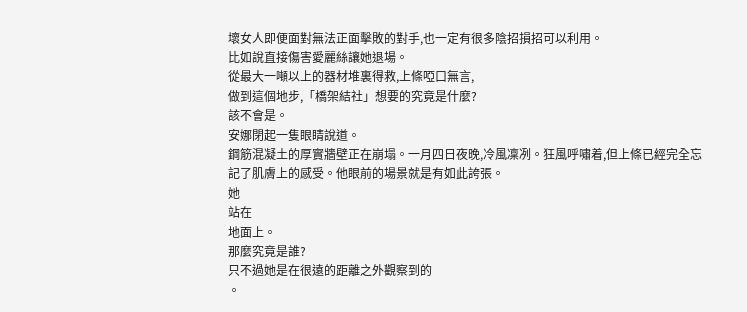壞女人即便面對無法正面擊敗的對手,也一定有很多陰招損招可以利用。
比如說直接傷害愛麗絲讓她退場。
從最大一噸以上的器材堆裏得救,上條啞口無言,
做到這個地步,「橋架結社」想要的究竟是什麼?
該不會是。
安娜閉起一隻眼睛說道。
鋼筋混凝土的厚實牆壁正在崩塌。一月四日夜晚,冷風凜冽。狂風呼嘯着,但上條已經完全忘記了肌膚上的感受。他眼前的場景就是有如此誇張。
她
站在
地面上。
那麼究竟是誰?
只不過她是在很遠的距離之外觀察到的
。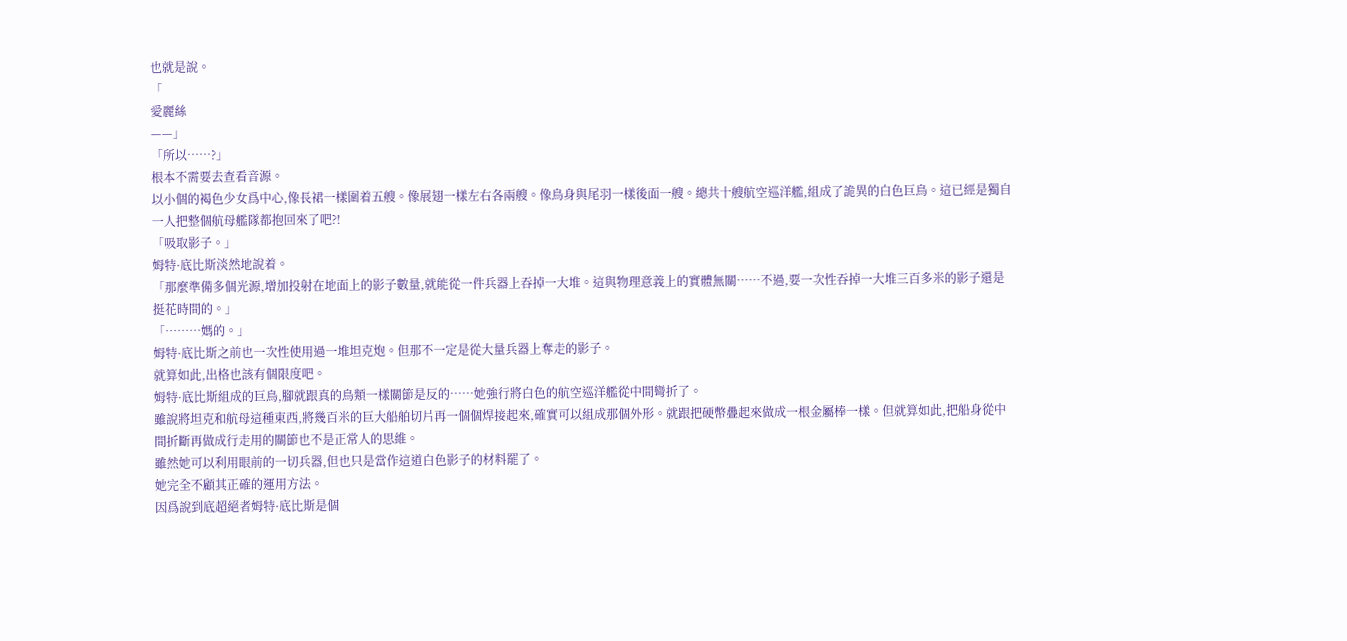也就是說。
「
愛麗絲
——」
「所以……?」
根本不需要去查看音源。
以小個的褐色少女爲中心,像長裙一樣圍着五艘。像展翅一樣左右各兩艘。像鳥身與尾羽一樣後面一艘。總共十艘航空巡洋艦,組成了詭異的白色巨鳥。這已經是獨自一人把整個航母艦隊都抱回來了吧?!
「吸取影子。」
姆特·底比斯淡然地說着。
「那麼準備多個光源,增加投射在地面上的影子數量,就能從一件兵器上吞掉一大堆。這與物理意義上的實體無關……不過,要一次性吞掉一大堆三百多米的影子還是挺花時間的。」
「………媽的。」
姆特·底比斯之前也一次性使用過一堆坦克炮。但那不一定是從大量兵器上奪走的影子。
就算如此,出格也該有個限度吧。
姆特·底比斯組成的巨鳥,腳就跟真的鳥類一樣關節是反的……她強行將白色的航空巡洋艦從中間彎折了。
雖說將坦克和航母這種東西,將幾百米的巨大船舶切片再一個個焊接起來,確實可以組成那個外形。就跟把硬幣疊起來做成一根金屬棒一樣。但就算如此,把船身從中間折斷再做成行走用的關節也不是正常人的思維。
雖然她可以利用眼前的一切兵器,但也只是當作這道白色影子的材料罷了。
她完全不顧其正確的運用方法。
因爲說到底超絕者姆特·底比斯是個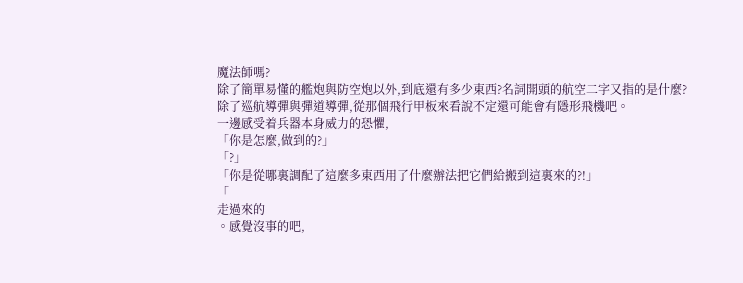魔法師嗎?
除了簡單易懂的艦炮與防空炮以外,到底還有多少東西?名詞開頭的航空二字又指的是什麼?
除了巡航導彈與彈道導彈,從那個飛行甲板來看說不定還可能會有隱形飛機吧。
一邊感受着兵器本身威力的恐懼,
「你是怎麼,做到的?」
「?」
「你是從哪裏調配了這麼多東西用了什麼辦法把它們給搬到這裏來的?!」
「
走過來的
。感覺沒事的吧,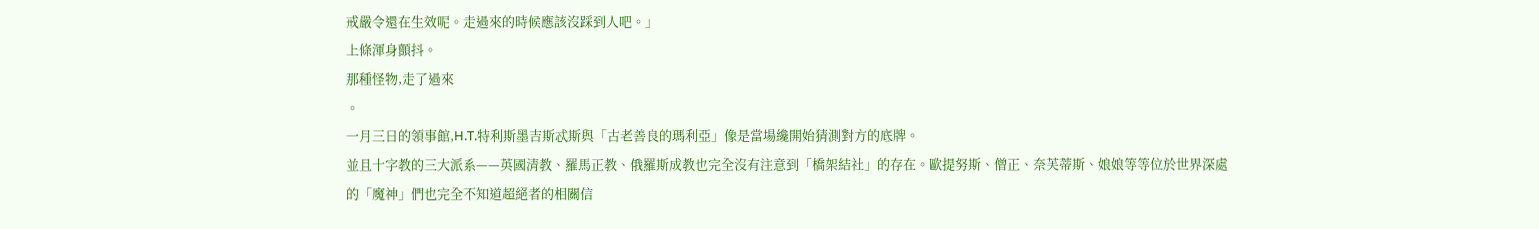戒嚴令還在生效呢。走過來的時候應該沒踩到人吧。」
上條渾身顫抖。
那種怪物,走了過來
。
一月三日的領事館,H.T.特利斯墨吉斯忒斯與「古老善良的瑪利亞」像是當場纔開始猜測對方的底牌。
並且十字教的三大派系——英國清教、羅馬正教、俄羅斯成教也完全沒有注意到「橋架結社」的存在。歐提努斯、僧正、奈芙蒂斯、娘娘等等位於世界深處的「魔神」們也完全不知道超絕者的相關信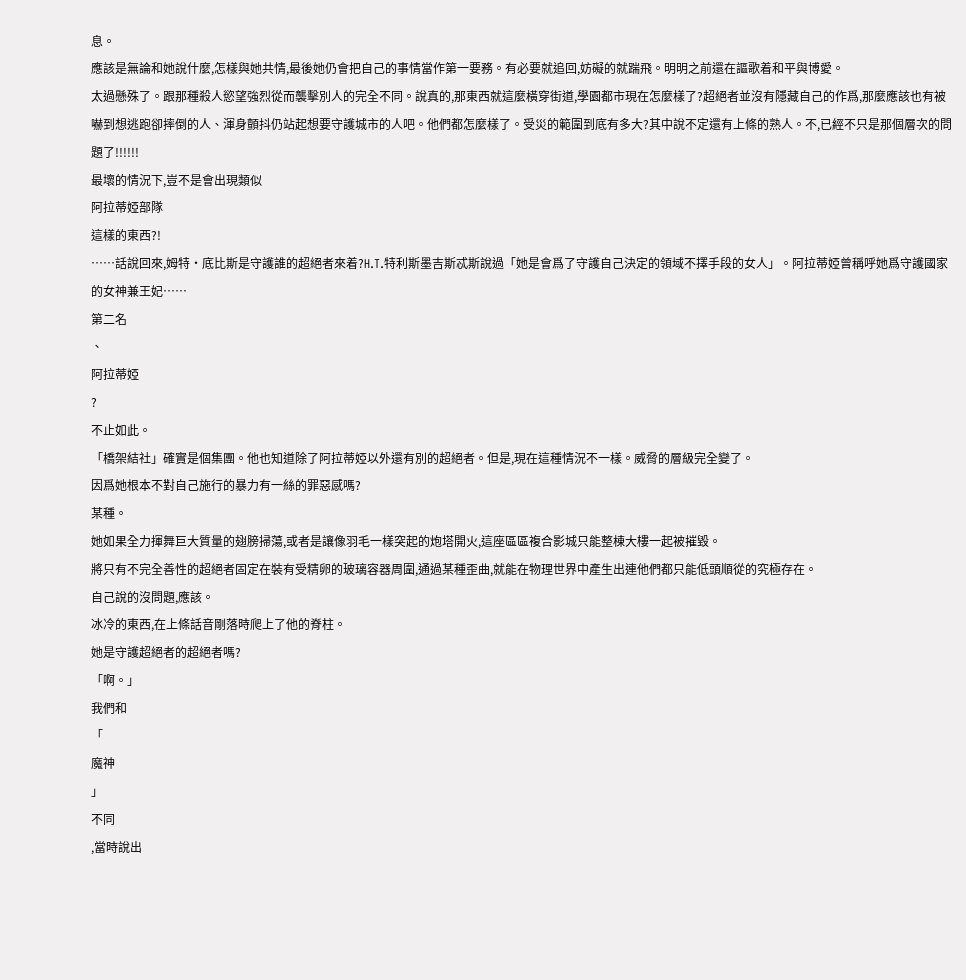息。
應該是無論和她說什麼,怎樣與她共情,最後她仍會把自己的事情當作第一要務。有必要就追回,妨礙的就踹飛。明明之前還在謳歌着和平與博愛。
太過懸殊了。跟那種殺人慾望強烈從而襲擊別人的完全不同。說真的,那東西就這麼橫穿街道,學園都市現在怎麼樣了?超絕者並沒有隱藏自己的作爲,那麼應該也有被嚇到想逃跑卻摔倒的人、渾身顫抖仍站起想要守護城市的人吧。他們都怎麼樣了。受災的範圍到底有多大?其中說不定還有上條的熟人。不,已經不只是那個層次的問題了!!!!!!
最壞的情況下,豈不是會出現類似
阿拉蒂婭部隊
這樣的東西?!
……話說回來,姆特·底比斯是守護誰的超絕者來着?H.T.特利斯墨吉斯忒斯說過「她是會爲了守護自己決定的領域不擇手段的女人」。阿拉蒂婭曾稱呼她爲守護國家的女神兼王妃……
第二名
、
阿拉蒂婭
?
不止如此。
「橋架結社」確實是個集團。他也知道除了阿拉蒂婭以外還有別的超絕者。但是,現在這種情況不一樣。威脅的層級完全變了。
因爲她根本不對自己施行的暴力有一絲的罪惡感嗎?
某種。
她如果全力揮舞巨大質量的翅膀掃蕩,或者是讓像羽毛一樣突起的炮塔開火,這座區區複合影城只能整棟大樓一起被摧毀。
將只有不完全善性的超絕者固定在裝有受精卵的玻璃容器周圍,通過某種歪曲,就能在物理世界中產生出連他們都只能低頭順從的究極存在。
自己說的沒問題,應該。
冰冷的東西,在上條話音剛落時爬上了他的脊柱。
她是守護超絕者的超絕者嗎?
「啊。」
我們和
「
魔神
」
不同
,當時說出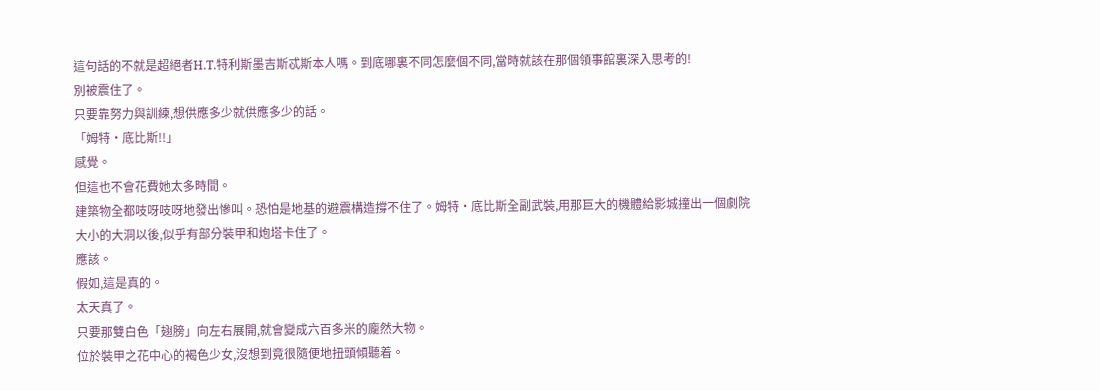這句話的不就是超絕者H.T.特利斯墨吉斯忒斯本人嗎。到底哪裏不同怎麼個不同,當時就該在那個領事館裏深入思考的!
別被震住了。
只要靠努力與訓練,想供應多少就供應多少的話。
「姆特·底比斯!!」
感覺。
但這也不會花費她太多時間。
建築物全都吱呀吱呀地發出慘叫。恐怕是地基的避震構造撐不住了。姆特·底比斯全副武裝,用那巨大的機體給影城撞出一個劇院大小的大洞以後,似乎有部分裝甲和炮塔卡住了。
應該。
假如,這是真的。
太天真了。
只要那雙白色「翅膀」向左右展開,就會變成六百多米的龐然大物。
位於裝甲之花中心的褐色少女,沒想到竟很隨便地扭頭傾聽着。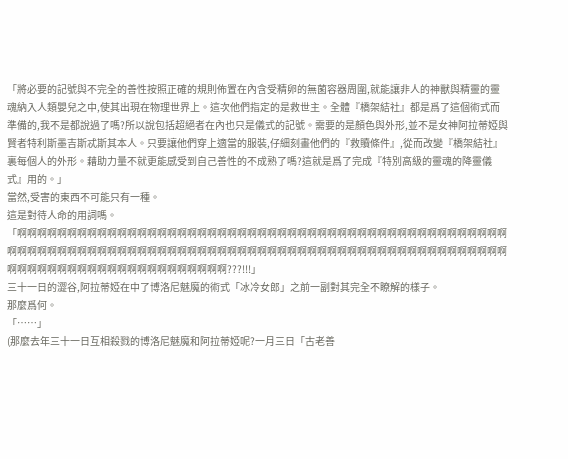「將必要的記號與不完全的善性按照正確的規則佈置在內含受精卵的無菌容器周圍,就能讓非人的神獸與精靈的靈魂納入人類嬰兒之中,使其出現在物理世界上。這次他們指定的是救世主。全體『橋架結社』都是爲了這個術式而準備的,我不是都說過了嗎?所以說包括超絕者在內也只是儀式的記號。需要的是顏色與外形,並不是女神阿拉蒂婭與賢者特利斯墨吉斯忒斯其本人。只要讓他們穿上適當的服裝,仔細刻畫他們的『救贖條件』,從而改變『橋架結社』裏每個人的外形。藉助力量不就更能感受到自己善性的不成熟了嗎?這就是爲了完成『特別高級的靈魂的降靈儀式』用的。」
當然,受害的東西不可能只有一種。
這是對待人命的用詞嗎。
「啊啊啊啊啊啊啊啊啊啊啊啊啊啊啊啊啊啊啊啊啊啊啊啊啊啊啊啊啊啊啊啊啊啊啊啊啊啊啊啊啊啊啊啊啊啊啊啊啊啊啊啊啊啊啊啊啊啊啊啊啊啊啊啊啊啊啊啊啊啊啊啊啊啊啊啊啊啊啊啊啊啊啊啊啊啊啊啊啊啊啊啊啊啊啊啊啊啊啊啊啊啊啊啊啊啊啊啊啊啊啊啊啊啊啊啊啊啊啊啊啊???!!!」
三十一日的澀谷,阿拉蒂婭在中了博洛尼魅魔的術式「冰冷女郎」之前一副對其完全不瞭解的樣子。
那麼爲何。
「……」
(那麼去年三十一日互相殺戮的博洛尼魅魔和阿拉蒂婭呢?一月三日「古老善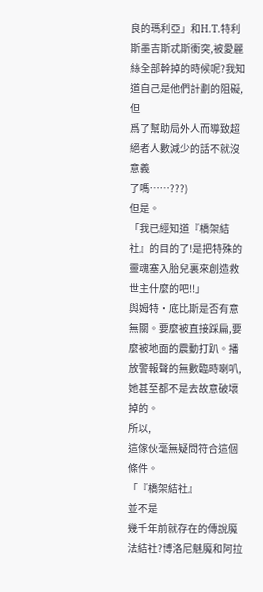良的瑪利亞」和H.T.特利斯墨吉斯忒斯衝突,被愛麗絲全部幹掉的時候呢?我知道自己是他們計劃的阻礙,但
爲了幫助局外人而導致超絕者人數減少的話不就沒意義
了嗎……???)
但是。
「我已經知道『橋架結社』的目的了!是把特殊的靈魂塞入胎兒裏來創造救世主什麼的吧!!」
與姆特·底比斯是否有意無關。要麼被直接踩扁,要麼被地面的震動打趴。播放警報聲的無數臨時喇叭,她甚至都不是去故意破壞掉的。
所以,
這傢伙毫無疑問符合這個條件。
「『橋架結社』
並不是
幾千年前就存在的傳說魔法結社?博洛尼魅魔和阿拉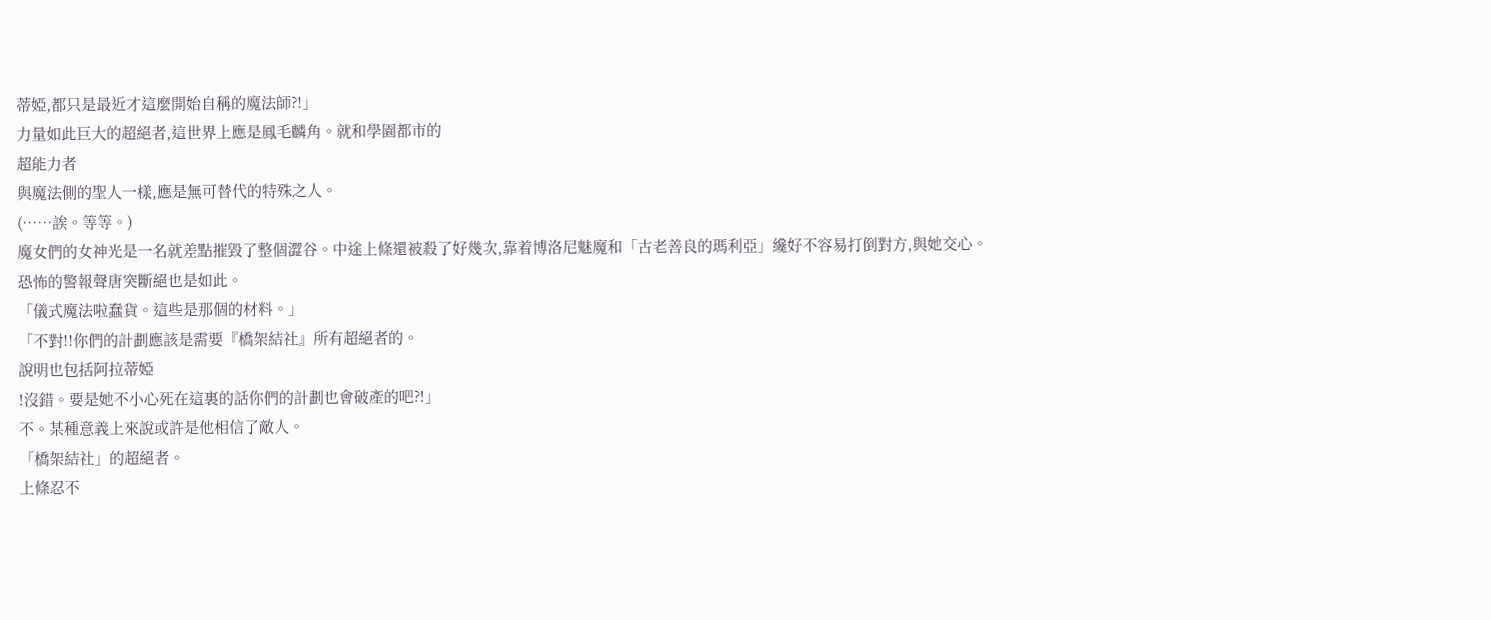蒂婭,都只是最近才這麼開始自稱的魔法師?!」
力量如此巨大的超絕者,這世界上應是鳳毛麟角。就和學園都市的
超能力者
與魔法側的聖人一樣,應是無可替代的特殊之人。
(……誒。等等。)
魔女們的女神光是一名就差點摧毀了整個澀谷。中途上條還被殺了好幾次,靠着博洛尼魅魔和「古老善良的瑪利亞」纔好不容易打倒對方,與她交心。
恐怖的警報聲唐突斷絕也是如此。
「儀式魔法啦蠢貨。這些是那個的材料。」
「不對!!你們的計劃應該是需要『橋架結社』所有超絕者的。
說明也包括阿拉蒂婭
!沒錯。要是她不小心死在這裏的話你們的計劃也會破產的吧?!」
不。某種意義上來說或許是他相信了敵人。
「橋架結社」的超絕者。
上條忍不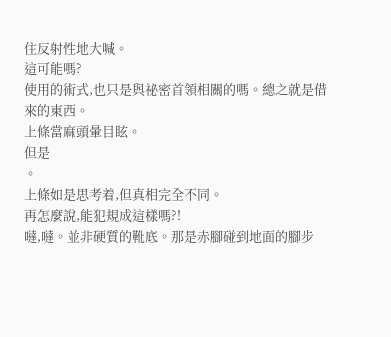住反射性地大喊。
這可能嗎?
使用的術式,也只是與祕密首領相關的嗎。總之就是借來的東西。
上條當麻頭暈目眩。
但是
。
上條如是思考着,但真相完全不同。
再怎麼說,能犯規成這樣嗎?!
噠,噠。並非硬質的靴底。那是赤腳碰到地面的腳步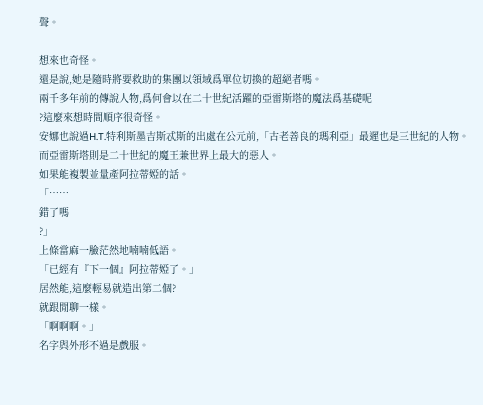聲。

想來也奇怪。
還是說,她是隨時將要救助的集團以領域爲單位切換的超絕者嗎。
兩千多年前的傳說人物,爲何會以在二十世紀活躍的亞雷斯塔的魔法爲基礎呢
?這麼來想時間順序很奇怪。
安娜也說過H.T.特利斯墨吉斯忒斯的出處在公元前,「古老善良的瑪利亞」最遲也是三世紀的人物。而亞雷斯塔則是二十世紀的魔王兼世界上最大的惡人。
如果能複製並量產阿拉蒂婭的話。
「……
錯了嗎
?」
上條當麻一臉茫然地喃喃低語。
「已經有『下一個』阿拉蒂婭了。」
居然能,這麼輕易就造出第二個?
就跟閒聊一樣。
「啊啊啊。」
名字與外形不過是戲服。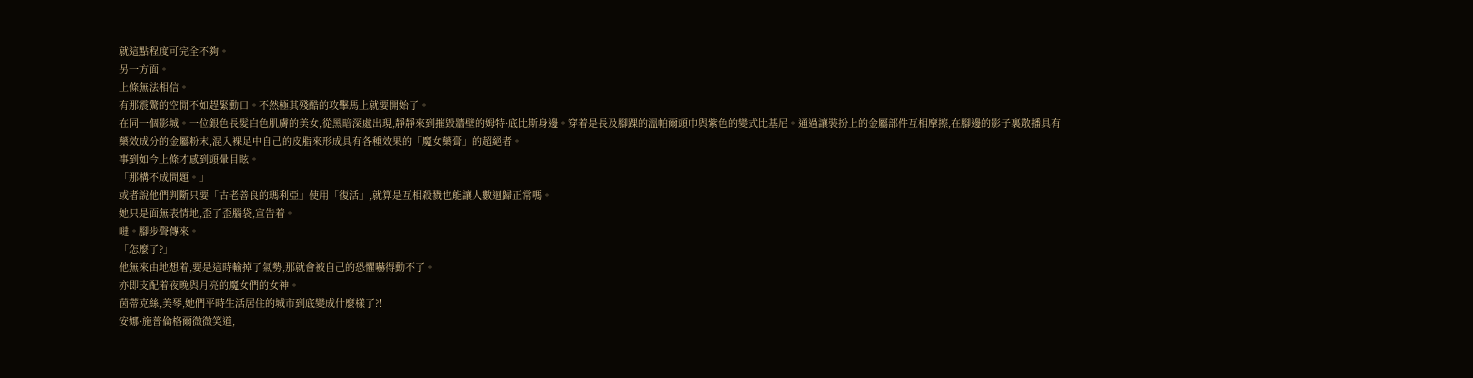就這點程度可完全不夠。
另一方面。
上條無法相信。
有那震驚的空閒不如趕緊動口。不然極其殘酷的攻擊馬上就要開始了。
在同一個影城。一位銀色長髮白色肌膚的美女,從黑暗深處出現,靜靜來到摧毀牆壁的姆特·底比斯身邊。穿着是長及腳踝的溫帕爾頭巾與紫色的變式比基尼。通過讓裝扮上的金屬部件互相摩擦,在腳邊的影子裏散播具有藥效成分的金屬粉末,混入裸足中自己的皮脂來形成具有各種效果的「魔女藥膏」的超絕者。
事到如今上條才感到頭暈目眩。
「那構不成問題。」
或者說他們判斷只要「古老善良的瑪利亞」使用「復活」,就算是互相殺戮也能讓人數迴歸正常嗎。
她只是面無表情地,歪了歪腦袋,宣告着。
噠。腳步聲傳來。
「怎麼了?」
他無來由地想着,要是這時輸掉了氣勢,那就會被自己的恐懼嚇得動不了。
亦即支配着夜晚與月亮的魔女們的女神。
茵蒂克絲,美琴,她們平時生活居住的城市到底變成什麼樣了?!
安娜·施普倫格爾微微笑道,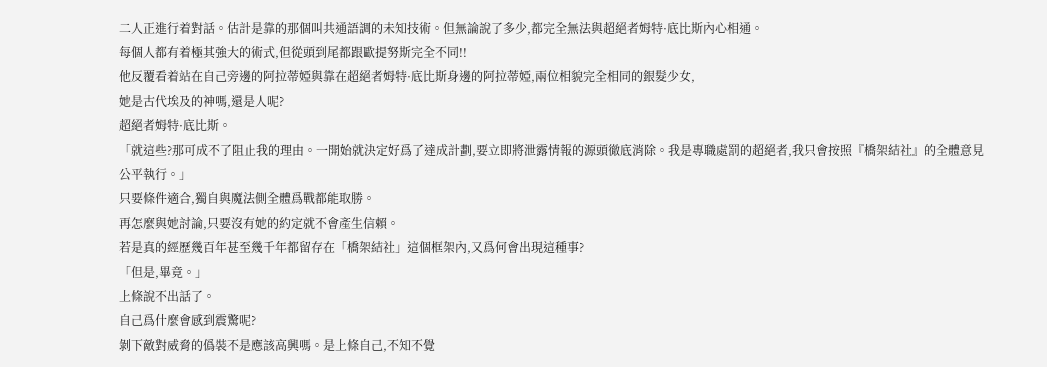二人正進行着對話。估計是靠的那個叫共通語調的未知技術。但無論說了多少,都完全無法與超絕者姆特·底比斯內心相通。
每個人都有着極其強大的術式,但從頭到尾都跟歐提努斯完全不同!!
他反覆看着站在自己旁邊的阿拉蒂婭與靠在超絕者姆特·底比斯身邊的阿拉蒂婭,兩位相貌完全相同的銀髮少女,
她是古代埃及的神嗎,還是人呢?
超絕者姆特·底比斯。
「就這些?那可成不了阻止我的理由。一開始就決定好爲了達成計劃,要立即將泄露情報的源頭徹底消除。我是專職處罰的超絕者,我只會按照『橋架結社』的全體意見公平執行。」
只要條件適合,獨自與魔法側全體爲戰都能取勝。
再怎麼與她討論,只要沒有她的約定就不會產生信賴。
若是真的經歷幾百年甚至幾千年都留存在「橋架結社」這個框架內,又爲何會出現這種事?
「但是,畢竟。」
上條說不出話了。
自己爲什麼會感到震驚呢?
剝下敵對威脅的僞裝不是應該高興嗎。是上條自己,不知不覺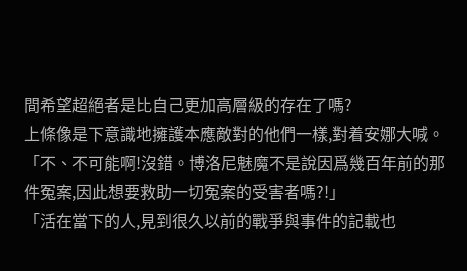間希望超絕者是比自己更加高層級的存在了嗎?
上條像是下意識地擁護本應敵對的他們一樣,對着安娜大喊。
「不、不可能啊!沒錯。博洛尼魅魔不是說因爲幾百年前的那件冤案,因此想要救助一切冤案的受害者嗎?!」
「活在當下的人,見到很久以前的戰爭與事件的記載也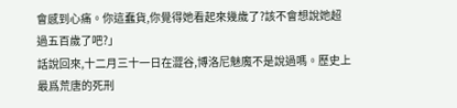會感到心痛。你這蠢貨,你覺得她看起來幾歲了?該不會想說她超過五百歲了吧?」
話說回來,十二月三十一日在澀谷,博洛尼魅魔不是說過嗎。歷史上最爲荒唐的死刑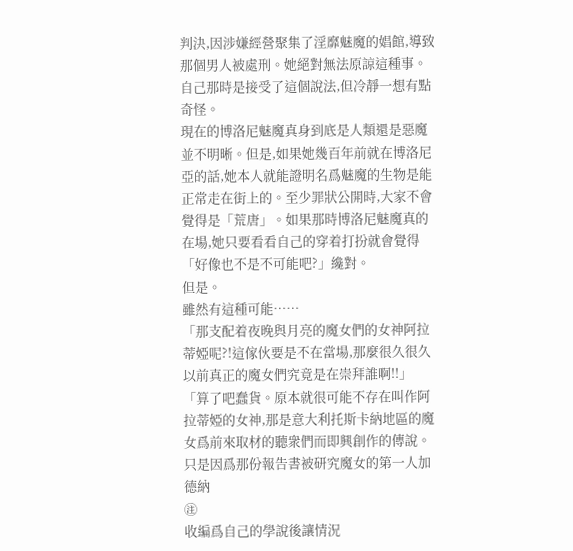判決,因涉嫌經營聚集了淫靡魅魔的娼館,導致那個男人被處刑。她絕對無法原諒這種事。
自己那時是接受了這個說法,但冷靜一想有點奇怪。
現在的博洛尼魅魔真身到底是人類還是惡魔並不明晰。但是,如果她幾百年前就在博洛尼亞的話,她本人就能證明名爲魅魔的生物是能正常走在街上的。至少罪狀公開時,大家不會覺得是「荒唐」。如果那時博洛尼魅魔真的在場,她只要看看自己的穿着打扮就會覺得「好像也不是不可能吧?」纔對。
但是。
雖然有這種可能……
「那支配着夜晚與月亮的魔女們的女神阿拉蒂婭呢?!這傢伙要是不在當場,那麼很久很久以前真正的魔女們究竟是在崇拜誰啊!!」
「算了吧蠢貨。原本就很可能不存在叫作阿拉蒂婭的女神,那是意大利托斯卡納地區的魔女爲前來取材的聽衆們而即興創作的傳說。只是因爲那份報告書被研究魔女的第一人加德納
㊟
收編爲自己的學說後讓情況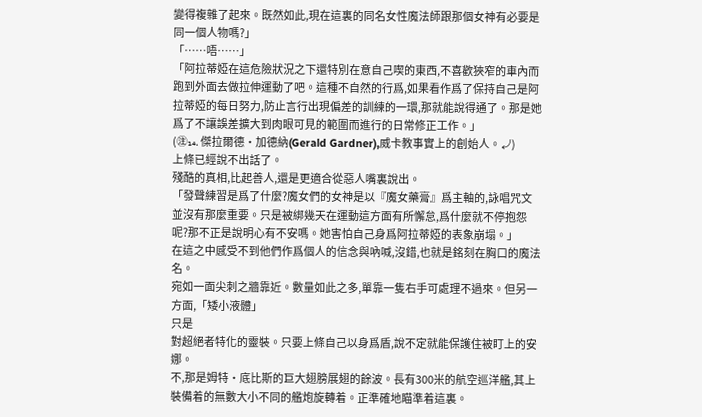變得複雜了起來。既然如此,現在這裏的同名女性魔法師跟那個女神有必要是同一個人物嗎?」
「……唔……」
「阿拉蒂婭在這危險狀況之下還特別在意自己喫的東西,不喜歡狹窄的車內而跑到外面去做拉伸運動了吧。這種不自然的行爲,如果看作爲了保持自己是阿拉蒂婭的每日努力,防止言行出現偏差的訓練的一環,那就能說得通了。那是她爲了不讓誤差擴大到肉眼可見的範圍而進行的日常修正工作。」
(㊟₁₄. 傑拉爾德·加德納(Gerald Gardner),威卡教事實上的創始人。⤶)
上條已經說不出話了。
殘酷的真相,比起善人,還是更適合從惡人嘴裏說出。
「發聲練習是爲了什麼?魔女們的女神是以『魔女藥膏』爲主軸的,詠唱咒文並沒有那麼重要。只是被綁幾天在運動這方面有所懈怠,爲什麼就不停抱怨呢?那不正是說明心有不安嗎。她害怕自己身爲阿拉蒂婭的表象崩塌。」
在這之中感受不到他們作爲個人的信念與吶喊,沒錯,也就是銘刻在胸口的魔法名。
宛如一面尖刺之牆靠近。數量如此之多,單靠一隻右手可處理不過來。但另一方面,「矮小液體」
只是
對超絕者特化的靈裝。只要上條自己以身爲盾,說不定就能保護住被盯上的安娜。
不,那是姆特·底比斯的巨大翅膀展翅的餘波。長有300米的航空巡洋艦,其上裝備着的無數大小不同的艦炮旋轉着。正準確地瞄準着這裏。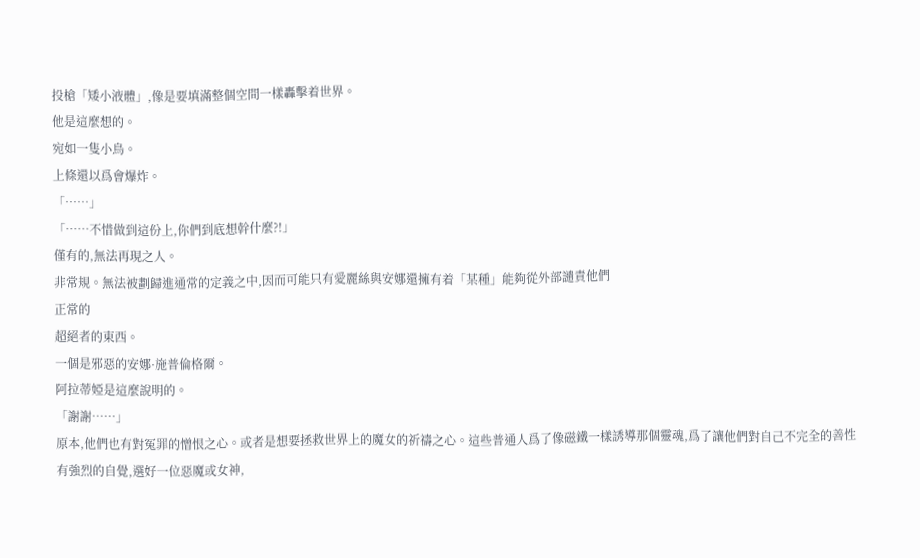投槍「矮小液體」,像是要填滿整個空間一樣轟擊着世界。
他是這麼想的。
宛如一隻小鳥。
上條還以爲會爆炸。
「……」
「……不惜做到這份上,你們到底想幹什麼?!」
僅有的,無法再現之人。
非常規。無法被劃歸進通常的定義之中,因而可能只有愛麗絲與安娜還擁有着「某種」能夠從外部譴責他們
正常的
超絕者的東西。
一個是邪惡的安娜·施普倫格爾。
阿拉蒂婭是這麼說明的。
「謝謝……」
原本,他們也有對冤罪的憎恨之心。或者是想要拯救世界上的魔女的祈禱之心。這些普通人爲了像磁鐵一樣誘導那個靈魂,爲了讓他們對自己不完全的善性有強烈的自覺,選好一位惡魔或女神,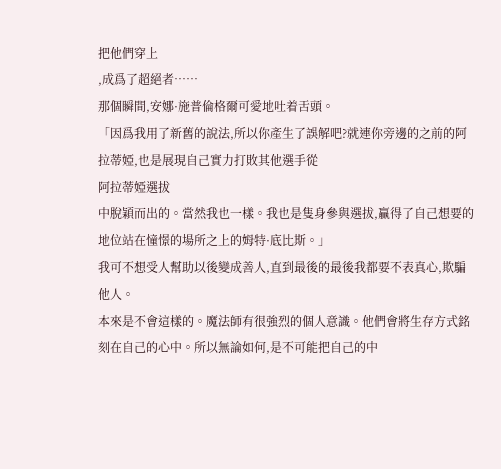把他們穿上
,成爲了超絕者……
那個瞬間,安娜·施普倫格爾可愛地吐着舌頭。
「因爲我用了新舊的說法,所以你產生了誤解吧?就連你旁邊的之前的阿拉蒂婭,也是展現自己實力打敗其他選手從
阿拉蒂婭選拔
中脫穎而出的。當然我也一樣。我也是隻身參與選拔,贏得了自己想要的地位站在憧憬的場所之上的姆特·底比斯。」
我可不想受人幫助以後變成善人,直到最後的最後我都要不表真心,欺騙他人。
本來是不會這樣的。魔法師有很強烈的個人意識。他們會將生存方式銘刻在自己的心中。所以無論如何,是不可能把自己的中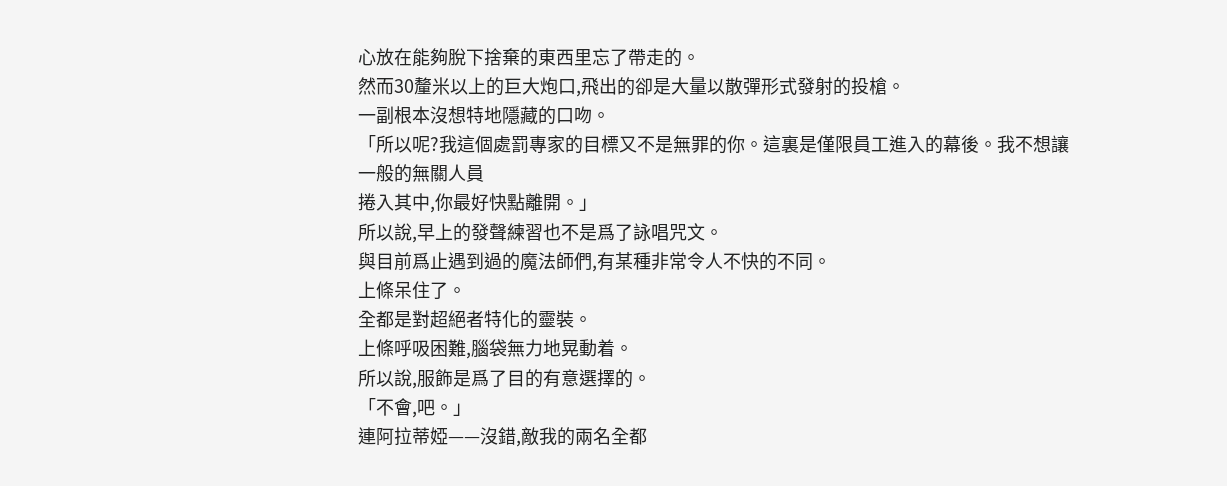心放在能夠脫下捨棄的東西里忘了帶走的。
然而30釐米以上的巨大炮口,飛出的卻是大量以散彈形式發射的投槍。
一副根本沒想特地隱藏的口吻。
「所以呢?我這個處罰專家的目標又不是無罪的你。這裏是僅限員工進入的幕後。我不想讓
一般的無關人員
捲入其中,你最好快點離開。」
所以說,早上的發聲練習也不是爲了詠唱咒文。
與目前爲止遇到過的魔法師們,有某種非常令人不快的不同。
上條呆住了。
全都是對超絕者特化的靈裝。
上條呼吸困難,腦袋無力地晃動着。
所以說,服飾是爲了目的有意選擇的。
「不會,吧。」
連阿拉蒂婭——沒錯,敵我的兩名全都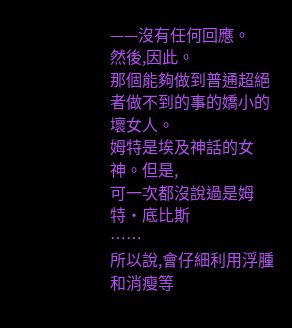——沒有任何回應。
然後,因此。
那個能夠做到普通超絕者做不到的事的嬌小的壞女人。
姆特是埃及神話的女神。但是,
可一次都沒說過是姆特·底比斯
……
所以說,會仔細利用浮腫和消瘦等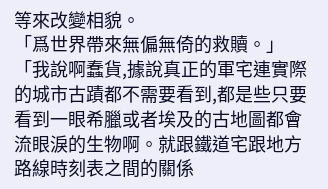等來改變相貌。
「爲世界帶來無偏無倚的救贖。」
「我說啊蠢貨,據說真正的軍宅連實際的城市古蹟都不需要看到,都是些只要看到一眼希臘或者埃及的古地圖都會流眼淚的生物啊。就跟鐵道宅跟地方路線時刻表之間的關係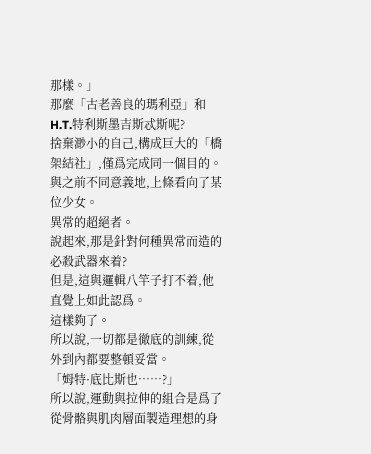那樣。」
那麼「古老善良的瑪利亞」和H.T.特利斯墨吉斯忒斯呢?
捨棄渺小的自己,構成巨大的「橋架結社」,僅爲完成同一個目的。
與之前不同意義地,上條看向了某位少女。
異常的超絕者。
說起來,那是針對何種異常而造的必殺武器來着?
但是,這與邏輯八竿子打不着,他直覺上如此認爲。
這樣夠了。
所以說,一切都是徹底的訓練,從外到內都要整頓妥當。
「姆特·底比斯也……?」
所以說,運動與拉伸的組合是爲了從骨骼與肌肉層面製造理想的身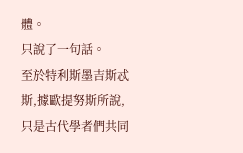體。
只說了一句話。
至於特利斯墨吉斯忒斯,據歐提努斯所說,只是古代學者們共同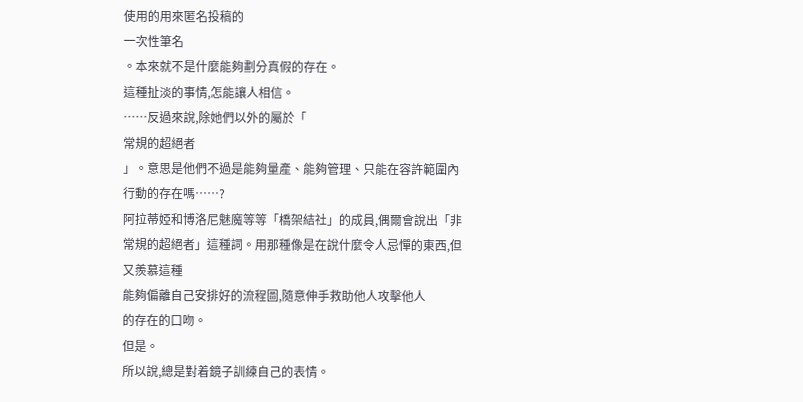使用的用來匿名投稿的
一次性筆名
。本來就不是什麼能夠劃分真假的存在。
這種扯淡的事情,怎能讓人相信。
……反過來說,除她們以外的屬於「
常規的超絕者
」。意思是他們不過是能夠量產、能夠管理、只能在容許範圍內行動的存在嗎……?
阿拉蒂婭和博洛尼魅魔等等「橋架結社」的成員,偶爾會說出「非常規的超絕者」這種詞。用那種像是在說什麼令人忌憚的東西,但又羨慕這種
能夠偏離自己安排好的流程圖,隨意伸手救助他人攻擊他人
的存在的口吻。
但是。
所以說,總是對着鏡子訓練自己的表情。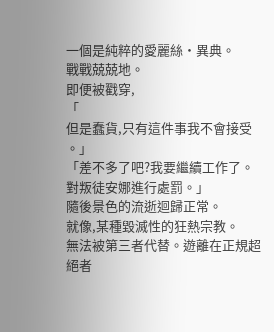一個是純粹的愛麗絲·異典。
戰戰兢兢地。
即便被戳穿,
「
但是蠢貨,只有這件事我不會接受
。」
「差不多了吧?我要繼續工作了。對叛徒安娜進行處罰。」
隨後景色的流逝迴歸正常。
就像,某種毀滅性的狂熱宗教。
無法被第三者代替。遊離在正規超絕者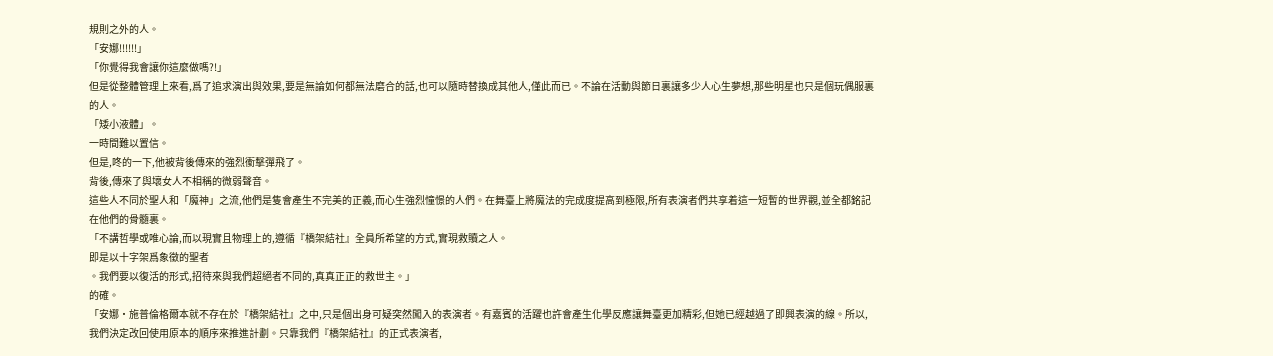規則之外的人。
「安娜!!!!!!」
「你覺得我會讓你這麼做嗎?!」
但是從整體管理上來看,爲了追求演出與效果,要是無論如何都無法磨合的話,也可以隨時替換成其他人,僅此而已。不論在活動與節日裏讓多少人心生夢想,那些明星也只是個玩偶服裏的人。
「矮小液體」。
一時間難以置信。
但是,咚的一下,他被背後傳來的強烈衝擊彈飛了。
背後,傳來了與壞女人不相稱的微弱聲音。
這些人不同於聖人和「魔神」之流,他們是隻會產生不完美的正義,而心生強烈憧憬的人們。在舞臺上將魔法的完成度提高到極限,所有表演者們共享着這一短暫的世界觀,並全都銘記在他們的骨髓裏。
「不講哲學或唯心論,而以現實且物理上的,遵循『橋架結社』全員所希望的方式,實現救贖之人。
即是以十字架爲象徵的聖者
。我們要以復活的形式,招待來與我們超絕者不同的,真真正正的救世主。」
的確。
「安娜·施普倫格爾本就不存在於『橋架結社』之中,只是個出身可疑突然闖入的表演者。有嘉賓的活躍也許會產生化學反應讓舞臺更加精彩,但她已經越過了即興表演的線。所以,我們決定改回使用原本的順序來推進計劃。只靠我們『橋架結社』的正式表演者,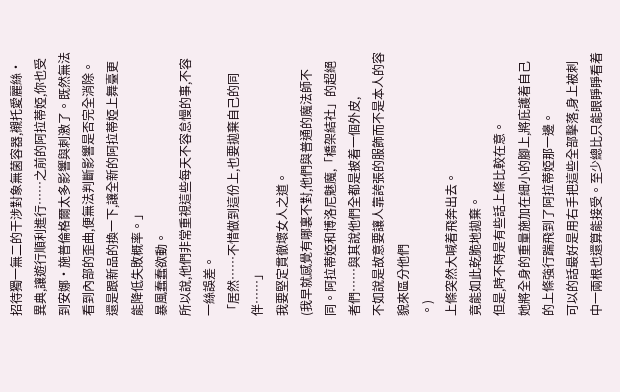招待獨一無二的干涉對象無菌容器,襯托愛麗絲·異典,讓遊行順利進行……之前的阿拉蒂婭,你也受到安娜·施普倫格爾太多影響與刺激了。既然無法看到內部的歪曲,便無法判斷影響是否完全消除。還是跟新品的換一下,讓全新的阿拉蒂婭上舞臺更能降低失敗概率。」
暴風蠢蠢欲動。
所以說,他們非常重視這些每天不容怠慢的事,不容一絲誤差。
「居然……不惜做到這份上,也要拋棄自己的同伴……」
我要堅定貫徹壞女人之道。
(我早就感覺有哪裏不對,他們與普通的魔法師不同。阿拉蒂婭和博洛尼魅魔,「橋架結社」的超絕者們……與其說他們全都是披着一個外皮,
不如說是故意要讓人靠誇張的服飾而不是本人的容貌來區分他們
。)
上條突然大喊着飛奔出去。
竟能如此乾脆地拋棄。
但是,時不時是有些話上條比較在意。
她將全身的重量施加在細小的腳上,將庇護着自己的上條強行踹飛到了阿拉蒂婭那一邊。
可以的話最好是用右手把這些全部擊落,身上被刺中一兩根也還算能接受。至少總比只能眼睜睜看着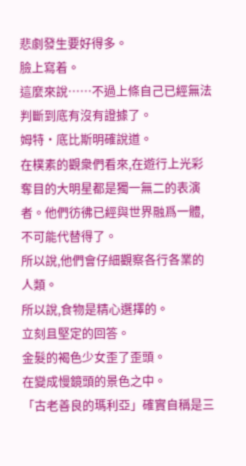悲劇發生要好得多。
臉上寫着。
這麼來說……不過上條自己已經無法判斷到底有沒有證據了。
姆特·底比斯明確說道。
在樸素的觀衆們看來,在遊行上光彩奪目的大明星都是獨一無二的表演者。他們彷彿已經與世界融爲一體,不可能代替得了。
所以說,他們會仔細觀察各行各業的人類。
所以說,食物是精心選擇的。
立刻且堅定的回答。
金髮的褐色少女歪了歪頭。
在變成慢鏡頭的景色之中。
「古老善良的瑪利亞」確實自稱是三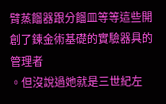臂蒸餾器跟分餾皿等等這些開創了鍊金術基礎的實驗器具的
管理者
。但沒說過她就是三世紀左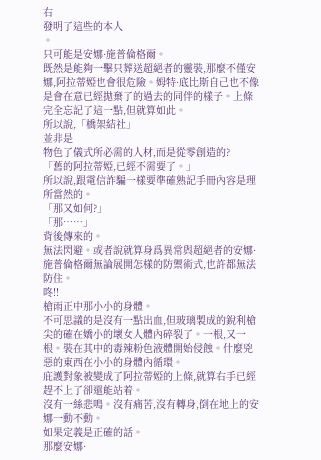右
發明了這些的本人
。
只可能是安娜·施普倫格爾。
既然是能夠一擊只葬送超絕者的靈裝,那麼不僅安娜,阿拉蒂婭也會很危險。姆特·底比斯自己也不像是會在意已經拋棄了的過去的同伴的樣子。上條完全忘記了這一點,但就算如此。
所以說,「橋架結社」
並非是
物色了儀式所必需的人材,而是從零創造的?
「舊的阿拉蒂婭,已經不需要了。」
所以說,跟電信詐騙一樣要準確熟記手冊內容是理所當然的。
「那又如何?」
「那……」
背後傳來的。
無法閃避。或者說就算身爲異常與超絕者的安娜·施普倫格爾無論展開怎樣的防禦術式,也許都無法防住。
咚!!
槍雨正中那小小的身體。
不可思議的是沒有一點出血,但玻璃製成的銳利槍尖的確在嬌小的壞女人體內碎裂了。一根,又一根。裝在其中的毒辣粉色液體開始侵蝕。什麼兇惡的東西在小小的身體內循環。
庇護對象被變成了阿拉蒂婭的上條,就算右手已經趕不上了卻還能站着。
沒有一絲悲鳴。沒有痛苦,沒有轉身,倒在地上的安娜一動不動。
如果定義是正確的話。
那麼安娜·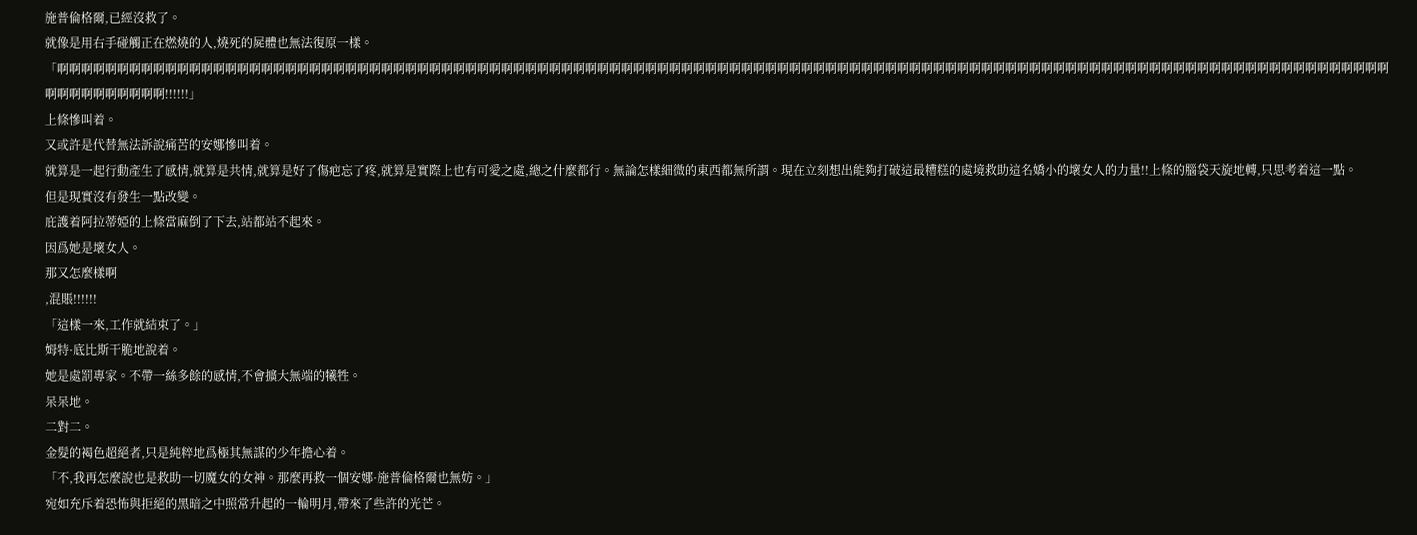施普倫格爾,已經沒救了。
就像是用右手碰觸正在燃燒的人,燒死的屍體也無法復原一樣。
「啊啊啊啊啊啊啊啊啊啊啊啊啊啊啊啊啊啊啊啊啊啊啊啊啊啊啊啊啊啊啊啊啊啊啊啊啊啊啊啊啊啊啊啊啊啊啊啊啊啊啊啊啊啊啊啊啊啊啊啊啊啊啊啊啊啊啊啊啊啊啊啊啊啊啊啊啊啊啊啊啊啊啊啊啊啊啊啊啊啊啊啊啊啊啊啊啊啊啊啊啊啊啊啊啊啊啊啊啊啊啊啊啊啊啊啊啊啊啊啊啊!!!!!!」
上條慘叫着。
又或許是代替無法訴說痛苦的安娜慘叫着。
就算是一起行動產生了感情,就算是共情,就算是好了傷疤忘了疼,就算是實際上也有可愛之處,總之什麼都行。無論怎樣細微的東西都無所謂。現在立刻想出能夠打破這最糟糕的處境救助這名嬌小的壞女人的力量!!上條的腦袋天旋地轉,只思考着這一點。
但是現實沒有發生一點改變。
庇護着阿拉蒂婭的上條當麻倒了下去,站都站不起來。
因爲她是壞女人。
那又怎麼樣啊
,混賬!!!!!!
「這樣一來,工作就結束了。」
姆特·底比斯干脆地說着。
她是處罰專家。不帶一絲多餘的感情,不會擴大無端的犧牲。
呆呆地。
二對二。
金髮的褐色超絕者,只是純粹地爲極其無謀的少年擔心着。
「不,我再怎麼說也是救助一切魔女的女神。那麼再救一個安娜·施普倫格爾也無妨。」
宛如充斥着恐怖與拒絕的黑暗之中照常升起的一輪明月,帶來了些許的光芒。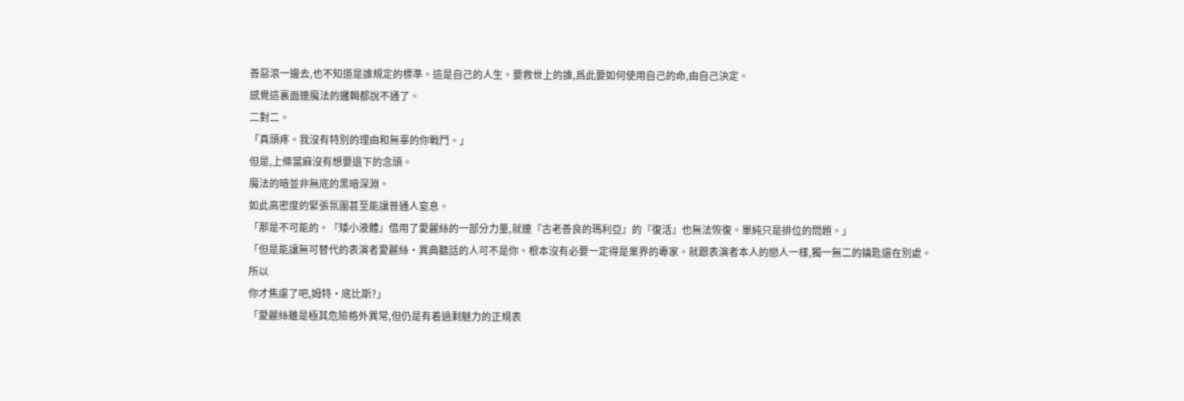善惡滾一邊去,也不知道是誰規定的標準。這是自己的人生。要救世上的誰,爲此要如何使用自己的命,由自己決定。
感覺這裏面連魔法的邏輯都說不通了。
二對二。
「真頭疼。我沒有特別的理由和無辜的你戰鬥。」
但是,上條當麻沒有想要退下的念頭。
魔法的暗並非無底的黑暗深淵。
如此高密度的緊張氛圍甚至能讓普通人窒息。
「那是不可能的。『矮小液體』借用了愛麗絲的一部分力量,就連『古老善良的瑪利亞』的『復活』也無法恢復。單純只是排位的問題。」
「但是能讓無可替代的表演者愛麗絲·異典聽話的人可不是你。根本沒有必要一定得是業界的專家。就跟表演者本人的戀人一樣,獨一無二的鑰匙還在別處。
所以
你才焦慮了吧,姆特·底比斯?」
「愛麗絲雖是極其危險格外異常,但仍是有着過剩魅力的正規表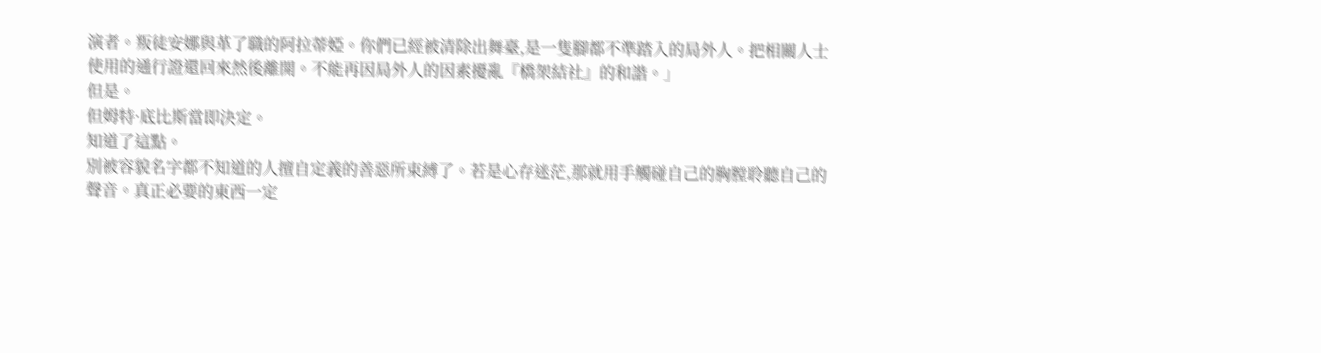演者。叛徒安娜與革了職的阿拉蒂婭。你們已經被清除出舞臺,是一隻腳都不準踏入的局外人。把相關人士使用的通行證還回來然後離開。不能再因局外人的因素擾亂『橋架結社』的和諧。」
但是。
但姆特·底比斯當即決定。
知道了這點。
別被容貌名字都不知道的人擅自定義的善惡所束縛了。若是心存迷茫,那就用手觸碰自己的胸膛聆聽自己的聲音。真正必要的東西一定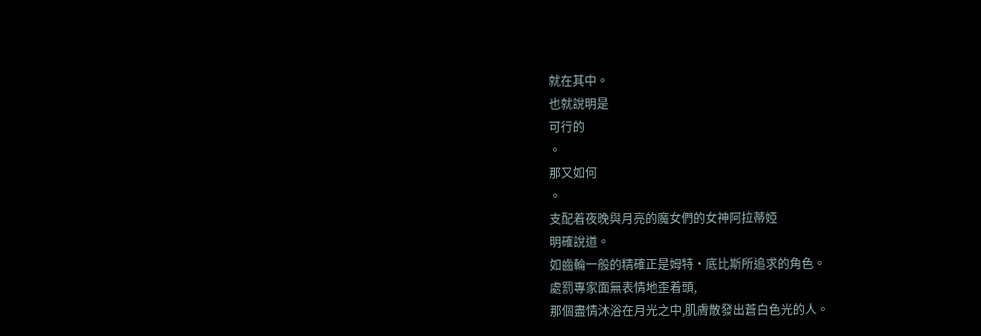就在其中。
也就說明是
可行的
。
那又如何
。
支配着夜晚與月亮的魔女們的女神阿拉蒂婭
明確說道。
如齒輪一般的精確正是姆特·底比斯所追求的角色。
處罰專家面無表情地歪着頭,
那個盡情沐浴在月光之中,肌膚散發出蒼白色光的人。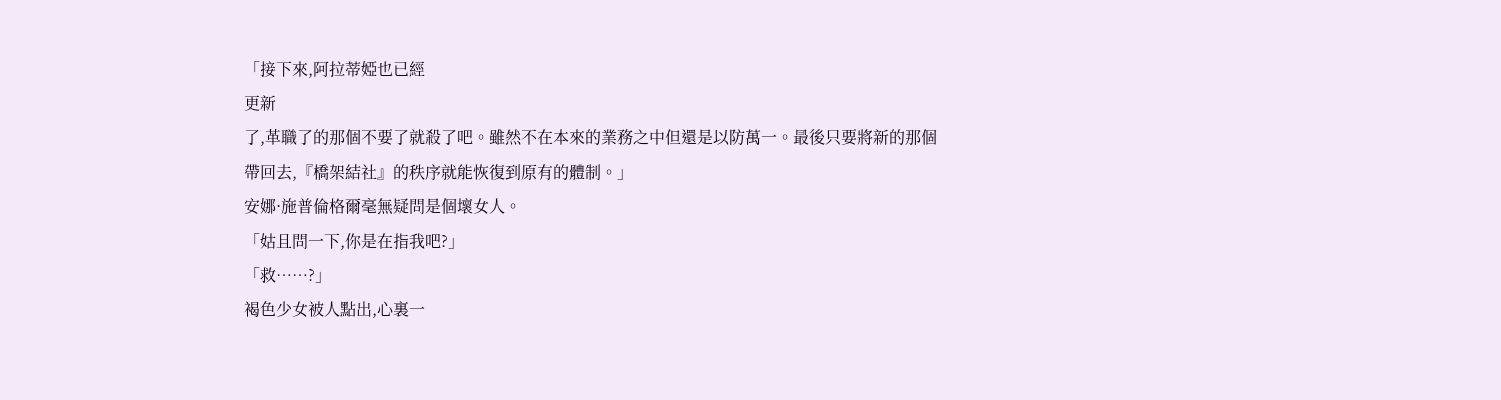「接下來,阿拉蒂婭也已經
更新
了,革職了的那個不要了就殺了吧。雖然不在本來的業務之中但還是以防萬一。最後只要將新的那個帶回去,『橋架結社』的秩序就能恢復到原有的體制。」
安娜·施普倫格爾毫無疑問是個壞女人。
「姑且問一下,你是在指我吧?」
「救……?」
褐色少女被人點出,心裏一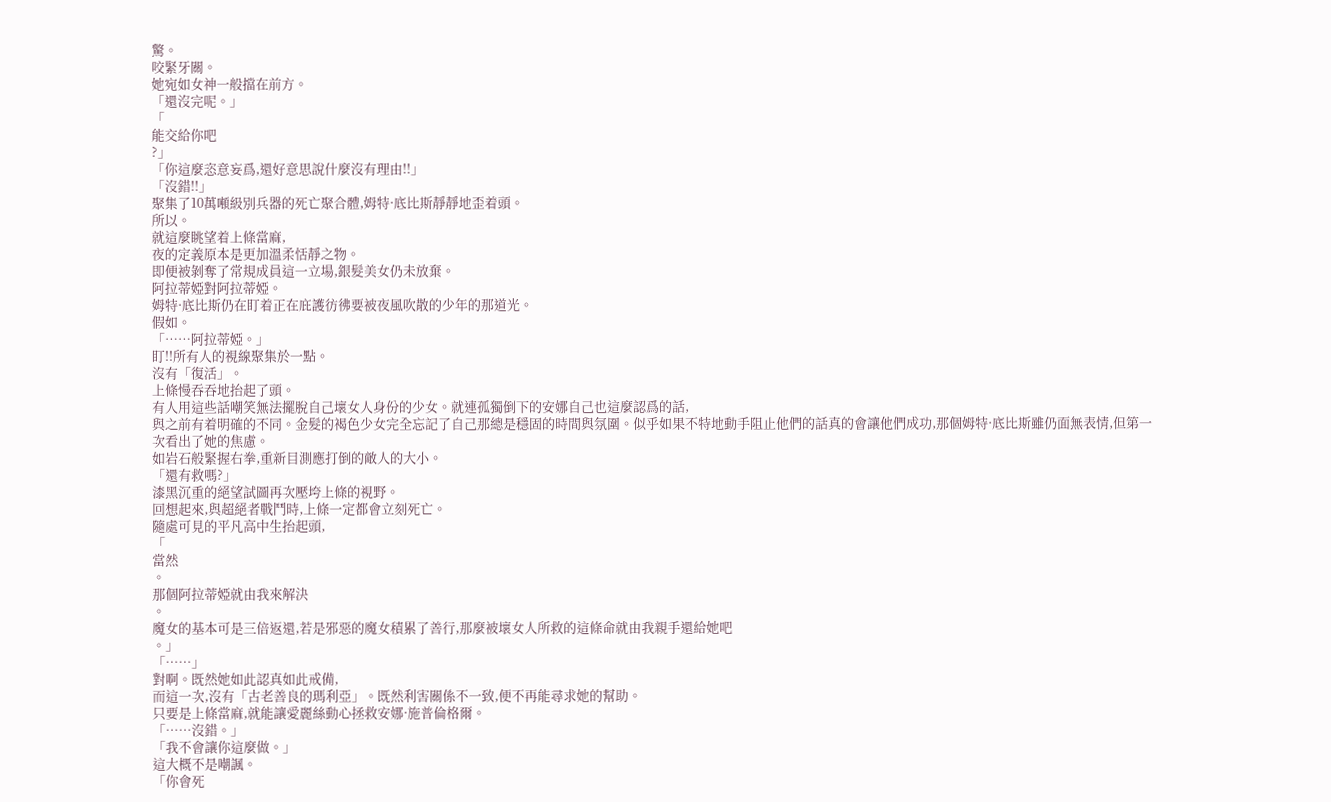驚。
咬緊牙關。
她宛如女神一般擋在前方。
「還沒完呢。」
「
能交給你吧
?」
「你這麼恣意妄爲,還好意思說什麼沒有理由!!」
「沒錯!!」
聚集了10萬噸級別兵器的死亡聚合體,姆特·底比斯靜靜地歪着頭。
所以。
就這麼眺望着上條當麻,
夜的定義原本是更加溫柔恬靜之物。
即便被剝奪了常規成員這一立場,銀髮美女仍未放棄。
阿拉蒂婭對阿拉蒂婭。
姆特·底比斯仍在盯着正在庇護彷彿要被夜風吹散的少年的那道光。
假如。
「……阿拉蒂婭。」
盯!!所有人的視線聚集於一點。
沒有「復活」。
上條慢吞吞地抬起了頭。
有人用這些話嘲笑無法擺脫自己壞女人身份的少女。就連孤獨倒下的安娜自己也這麼認爲的話,
與之前有着明確的不同。金髮的褐色少女完全忘記了自己那總是穩固的時間與氛圍。似乎如果不特地動手阻止他們的話真的會讓他們成功,那個姆特·底比斯雖仍面無表情,但第一次看出了她的焦慮。
如岩石般緊握右拳,重新目測應打倒的敵人的大小。
「還有救嗎?」
漆黑沉重的絕望試圖再次壓垮上條的視野。
回想起來,與超絕者戰鬥時,上條一定都會立刻死亡。
隨處可見的平凡高中生抬起頭,
「
當然
。
那個阿拉蒂婭就由我來解決
。
魔女的基本可是三倍返還,若是邪惡的魔女積累了善行,那麼被壞女人所救的這條命就由我親手還給她吧
。」
「……」
對啊。既然她如此認真如此戒備,
而這一次,沒有「古老善良的瑪利亞」。既然利害關係不一致,便不再能尋求她的幫助。
只要是上條當麻,就能讓愛麗絲動心拯救安娜·施普倫格爾。
「……沒錯。」
「我不會讓你這麼做。」
這大概不是嘲諷。
「你會死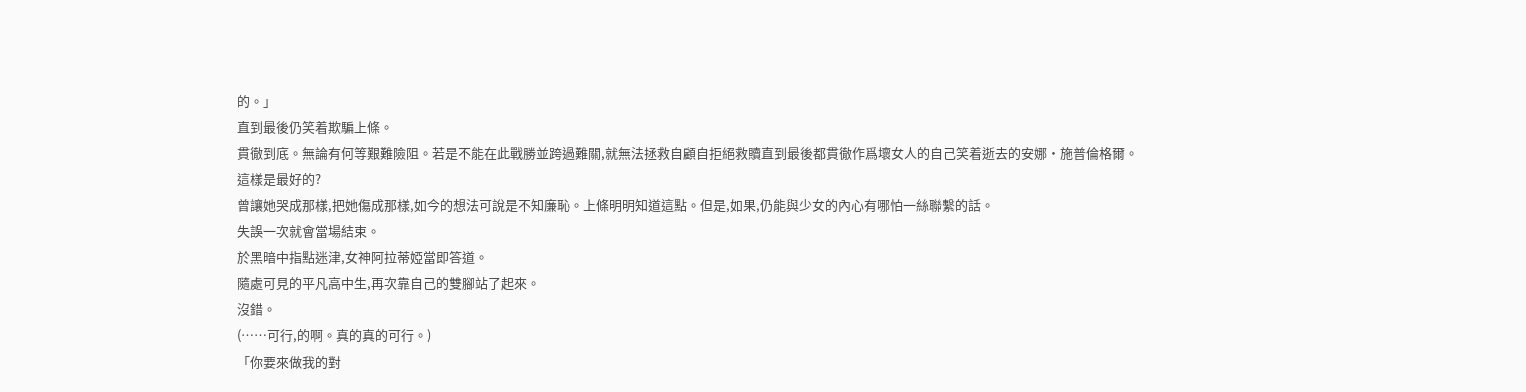的。」
直到最後仍笑着欺騙上條。
貫徹到底。無論有何等艱難險阻。若是不能在此戰勝並跨過難關,就無法拯救自顧自拒絕救贖直到最後都貫徹作爲壞女人的自己笑着逝去的安娜·施普倫格爾。
這樣是最好的?
曾讓她哭成那樣,把她傷成那樣,如今的想法可說是不知廉恥。上條明明知道這點。但是,如果,仍能與少女的內心有哪怕一絲聯繫的話。
失誤一次就會當場結束。
於黑暗中指點迷津,女神阿拉蒂婭當即答道。
隨處可見的平凡高中生,再次靠自己的雙腳站了起來。
沒錯。
(……可行,的啊。真的真的可行。)
「你要來做我的對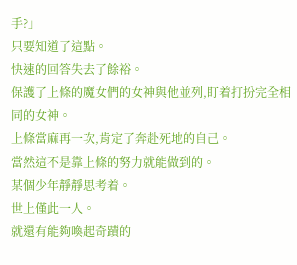手?」
只要知道了這點。
快速的回答失去了餘裕。
保護了上條的魔女們的女神與他並列,盯着打扮完全相同的女神。
上條當麻再一次,肯定了奔赴死地的自己。
當然這不是靠上條的努力就能做到的。
某個少年靜靜思考着。
世上僅此一人。
就還有能夠喚起奇蹟的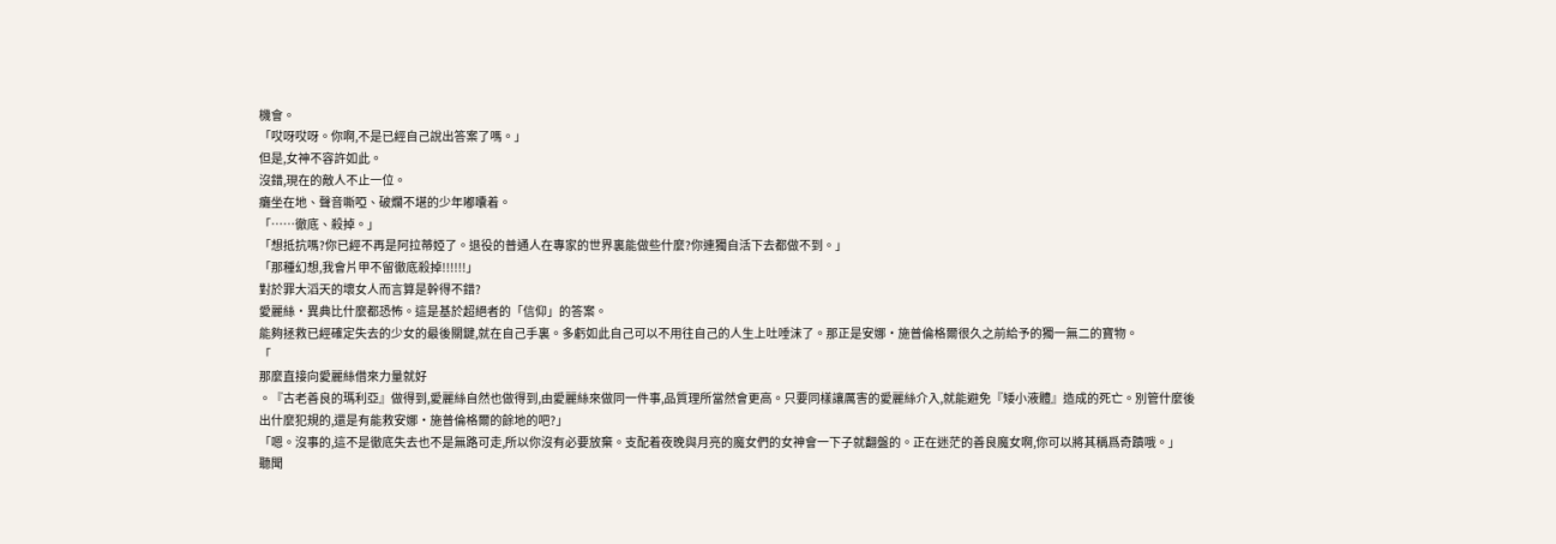機會。
「哎呀哎呀。你啊,不是已經自己說出答案了嗎。」
但是,女神不容許如此。
沒錯,現在的敵人不止一位。
癱坐在地、聲音嘶啞、破爛不堪的少年嘟囔着。
「……徹底、殺掉。」
「想抵抗嗎?你已經不再是阿拉蒂婭了。退役的普通人在專家的世界裏能做些什麼?你連獨自活下去都做不到。」
「那種幻想,我會片甲不留徹底殺掉!!!!!!」
對於罪大滔天的壞女人而言算是幹得不錯?
愛麗絲·異典比什麼都恐怖。這是基於超絕者的「信仰」的答案。
能夠拯救已經確定失去的少女的最後關鍵,就在自己手裏。多虧如此自己可以不用往自己的人生上吐唾沫了。那正是安娜·施普倫格爾很久之前給予的獨一無二的寶物。
「
那麼直接向愛麗絲借來力量就好
。『古老善良的瑪利亞』做得到,愛麗絲自然也做得到,由愛麗絲來做同一件事,品質理所當然會更高。只要同樣讓厲害的愛麗絲介入,就能避免『矮小液體』造成的死亡。別管什麼後出什麼犯規的,還是有能救安娜·施普倫格爾的餘地的吧?」
「嗯。沒事的,這不是徹底失去也不是無路可走,所以你沒有必要放棄。支配着夜晚與月亮的魔女們的女神會一下子就翻盤的。正在迷茫的善良魔女啊,你可以將其稱爲奇蹟哦。」
聽聞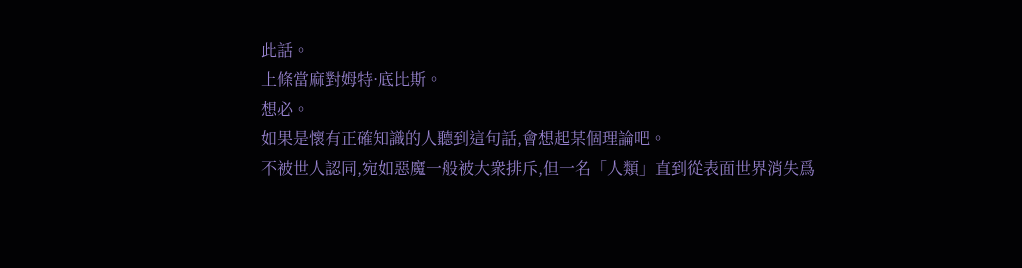此話。
上條當麻對姆特·底比斯。
想必。
如果是懷有正確知識的人聽到這句話,會想起某個理論吧。
不被世人認同,宛如惡魔一般被大衆排斥,但一名「人類」直到從表面世界消失爲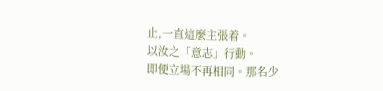止,一直這麼主張着。
以汝之「意志」行動。
即便立場不再相同。那名少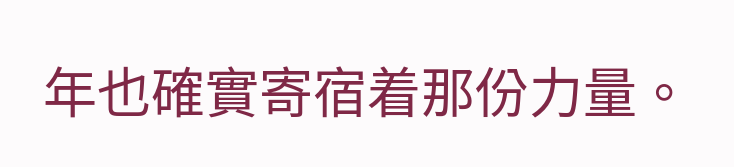年也確實寄宿着那份力量。